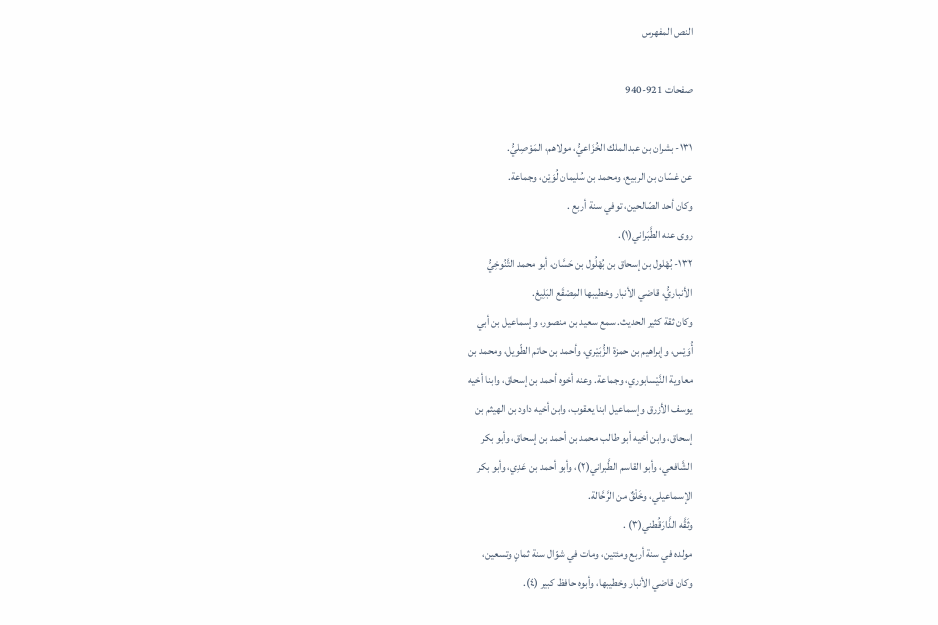النص المفهرس

صفحات 921-940

١٣١- بشران بن عبدالملك الخُزَاعيُّ، مولاهم، المَوْصِليُّ.
عن غسّان بن الربيع، ومحمد بن سُليمان لُوَيْن، وجماعة.
وكان أحد الصّالحين، توفي سنة أربع .
روى عنه الطَّبَراني(١).
١٣٢- بُهْلول بن إسحاق بن بُهْلُول بن حَسَّان، أبو محمد التَّنُوخِيُّ
الأنباريُّ، قاضي الأنبار وخطيبها المِصْقَع البَلِيغ.
وكان ثقة كثير الحديث. سمع سعيد بن منصور، وإسماعيل بن أبي
أُوَيْس، وإبراهيم بن حمزة الزُّبَيْري، وأحمد بن حاتم الطّويل، ومحمد بن
معاوية النَّيْسابوري، وجماعة. وعنه أخوه أحمد بن إسحاق، وابنا أخيه
يوسف الأزرق وإسماعيل ابنا يعقوب، وابن أخيه داود بن الهيثم بن
إسحاق، وابن أخيه أبو طالب محمد بن أحمد بن إسحاق، وأبو بكر
الشَّافعي، وأبو القاسم الطَّبراني(٢)، وأبو أحمد بن عَدِي، وأبو بكر
الإسماعيلي، وخَلْقٌ من الرَّحَّالة.
وثَقَّه الذَّارَقُطني(٣) .
مولده في سنة أربع ومئتين، ومات في شوّال سنة ثمانٍ وتسعين،
وكان قاضي الأنبار وخطيبها، وأبوه حافظ كبير (٤).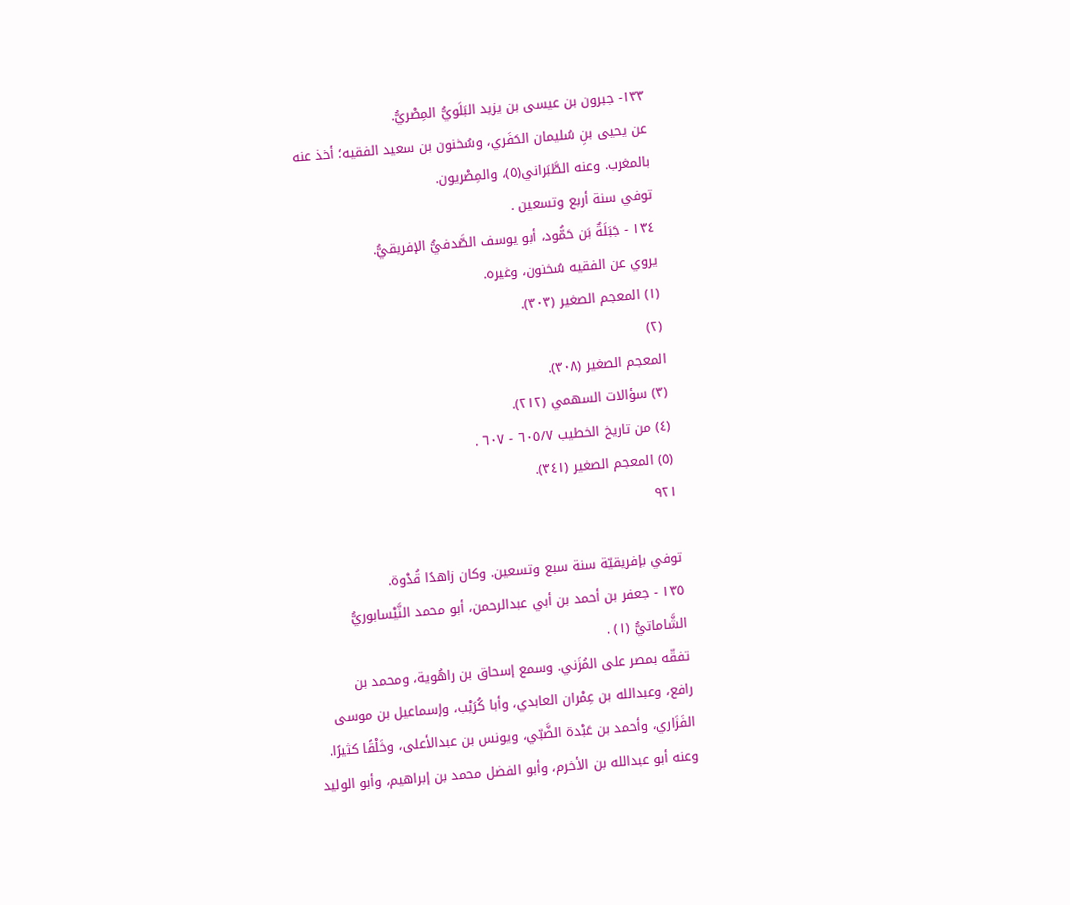١٣٣- جبرون بن عيسى بن يزيد البَلَويُّ المِصْريُّ.
عن يحيى بنِ سُليمان الحَفَري، وسُخنون بن سعيد الفقيه؛ أخذ عنه
بالمغرب. وعنه الطَّبَراني(٥)، والمِصْريون.
توفي سنة أربع وتسعين .
١٣٤ - جَبَلَةٌ بَن حَمُّود، أبو يوسف الصَّدفيُّ الإفريقيُّ.
يروي عن الفقيه سُخنون، وغيره.
(١) المعجم الصغير (٣٠٣).
(٢)
المعجم الصغير (٣٠٨).
(٣) سؤالات السهمي (٢١٢).
(٤) من تاريخ الخطيب ٦٠٥/٧ - ٦٠٧ .
(٥) المعجم الصغير (٣٤١).
٩٢١

توفي بإفريقيّة سنة سبع وتسعين. وكان زاهدًا قُدْوة.
١٣٥ - جعفر بن أحمد بن أبي عبدالرحمن، أبو محمد النَّيْسابوريُّ
الشَّاماتيُّ (١) .
تفقّه بمصر على المُزَني. وسمع إسحاق بن راهُوية، ومحمد بن
رافع، وعبدالله بن عِمْران العابدي، وأبا كُرَيْب، وإسماعيل بن موسى
الفَزَاري، وأحمد بن عَبْدة الضَّبّي، ويونس بن عبدالأعلى، وخَلْقًا كثيرًا.
وعنه أبو عبدالله بن الأخرم، وأبو الفضل محمد بن إبراهيم، وأبو الوليد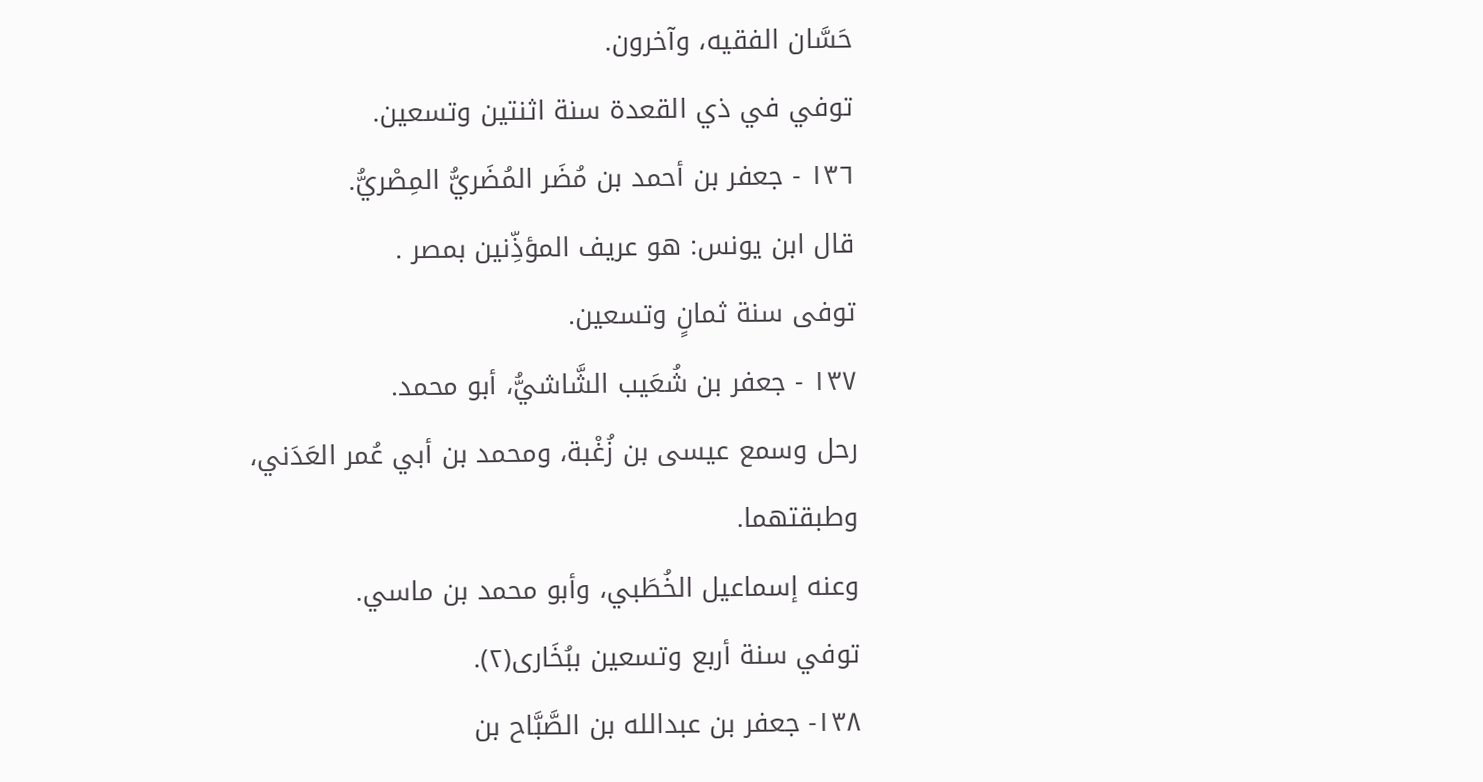حَسَّان الفقيه، وآخرون.
توفي في ذي القعدة سنة اثنتين وتسعين.
١٣٦ - جعفر بن أحمد بن مُضَر المُضَريُّ المِصْريُّ.
قال ابن يونس: هو عريف المؤذِّنين بمصر .
توفى سنة ثمانٍ وتسعين.
١٣٧ - جعفر بن شُعَيب الشَّاشيُّ، أبو محمد.
رحل وسمع عيسى بن زُغْبة، ومحمد بن أبي عُمر العَدَني، وطبقتهما.
وعنه إسماعيل الخُطَبي، وأبو محمد بن ماسي.
توفي سنة أربع وتسعين ببُخَارى(٢).
١٣٨- جعفر بن عبدالله بن الصَّبَّاح بن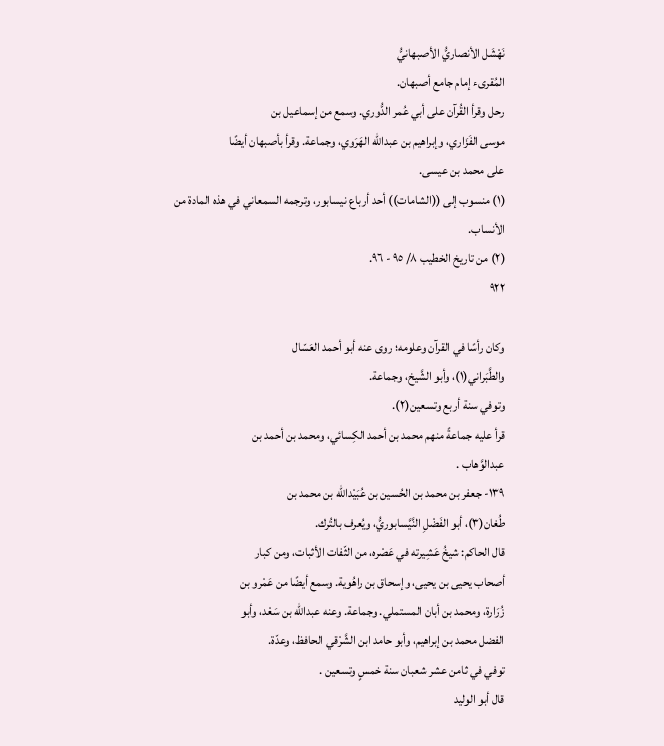نَهْشَل الأنصاريُّ الأصبهانيُّ
المُقریء إمام جامع أصبهان.
رحل وقرأ القُرآن على أبي عُمر الدُّوري. وسمع من إسماعيل بن
موسى الفَزَاري، وإبراهيم بن عبدالله الهَرَوي، وجماعة. وقرأ بأصبهان أيضًا
على محمد بن عيسى.
(١) منسوب إلى ((الشامات)) أحد أرباع نيسابور، وترجمه السمعاني في هذه المادة من
الأنساب.
(٢) من تاريخ الخطيب ٨/ ٩٥ - ٩٦.
٩٢٢

وكان رأسًا في القرآن وعلومه؛ روى عنه أبو أحمد العَسّال
والطَّبَراني(١)، وأبو الشَّيخ، وجماعة.
وتوفي سنة أربع وتسعين(٢).
قرأ عليه جماعةً منهم محمد بن أحمد الكِسائي، ومحمد بن أحمد بن
عبدالوَّهاب .
١٣٩- جعفر بن محمد بن الحُسين بن عُبَيْدالله بن محمد بن
طُغان(٣)، أبو الفَضْلِ النَّيَّسابوريُّ، ويُعرف بالتُرك.
قال الحاكم: شيخُ عَشِيرته في عَصْره، من الثّفات الأثبات، ومن كبار
أصحاب يحيى بن يحيى، وإسحاق بن راهُوية. وسمع أيضًا من عَمْرو بن
زُرَارة، ومحمد بن أبان المستملي. وجماعة. وعنه عبدالله بن سَعْد، وأبو
الفضل محمد بن إبراهيم، وأبو حامد ابن الشَّرْقي الحافظ، وعدّة.
توفي في ثامن عشر شعبان سنة خمسٍ وتسعين .
قال أبو الوليد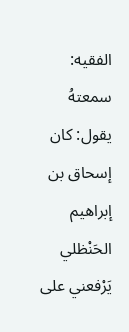الفقيه: سمعتهُ يقول: كان إسحاق بن إبراهيم الحَنْظلي
يَرْفعني على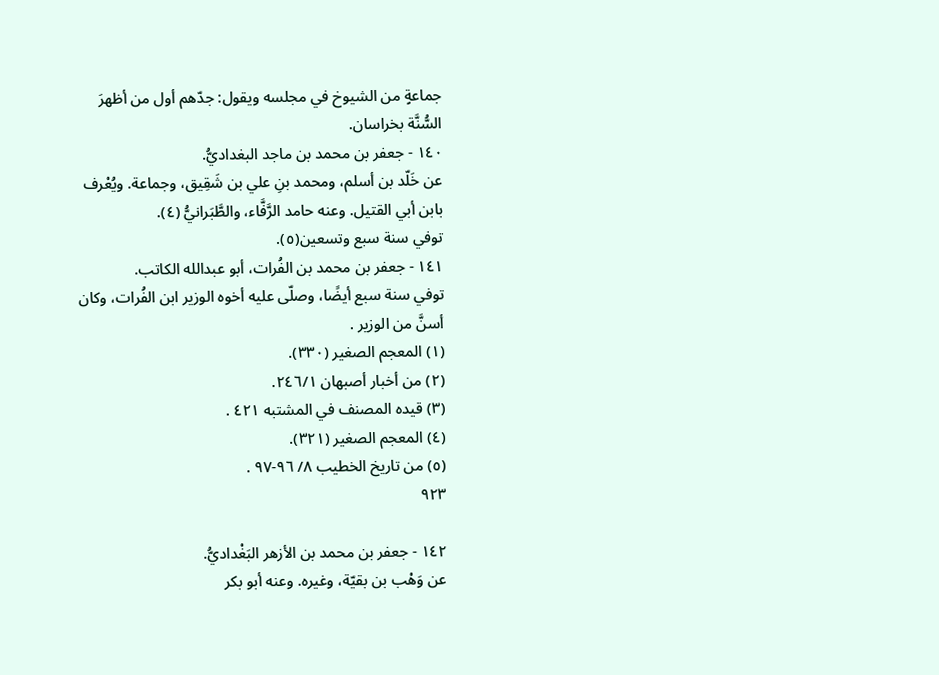جماعةٍ من الشيوخ في مجلسه ويقول: جدّهم أول من أظهرَ
السُّنَّة بخراسان.
١٤٠ - جعفر بن محمد بن ماجد البغداديُّ.
عن خَلّد بن أسلم، ومحمد بنِ علي بن شَقِيق، وجماعة. ويُعْرف
بابن أبي القتيل. وعنه حامد الرَّفَّاء، والطَّبَرانيُّ (٤).
توفي سنة سبع وتسعين(٥).
١٤١ - جعفر بن محمد بن الفُرات، أبو عبدالله الكاتب.
توفي سنة سبع أيضًا، وصلّى عليه أخوه الوزير ابن الفُرات، وكان
أسنَّ من الوزير .
(١) المعجم الصغير (٣٣٠).
(٢) من أخبار أصبهان ٢٤٦/١.
(٣) قيده المصنف في المشتبه ٤٢١ .
(٤) المعجم الصغير (٣٢١).
(٥) من تاريخ الخطيب ٨/ ٩٦-٩٧ .
٩٢٣

١٤٢ - جعفر بن محمد بن الأزهر البَغْداديُّ.
عن وَهْب بن بقيّة، وغيره. وعنه أبو بكر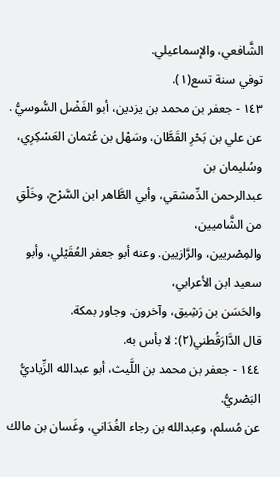الشَّافعي، والإسماعيلي.
توفي سنة تسع(١).
١٤٣ - جعفر بن محمد بن يزدين، أبو الفَضْل السُّوسيُّ .
عن علي بن بَحْرِ القَطَّان، وسَهْل بن عُثمان العَسْكِرِي، وسُليمان بن
عبدالرحمن الدِّمشقي، وأبي الطَّاهر ابن السَّرْح، وخَلْقِ من الشَّاميين،
والمِصْريين، والرَّازيين. وعنه أبو جعفر العُقَيْلي، وأبو سعيد ابن الأعرابي،
والحَسَن بن رَشِيق، وآخرون. وجاور بمكة.
قال الدَّارَقُطني(٢): لا بأس به.
١٤٤ - جعفر بن محمد بن اللَّيث، أبو عبدالله الزِّياديُّ البَصْريُّ.
عن مُسلم، وعبدالله بن رجاء الغُدَاني، وغَسان بن مالك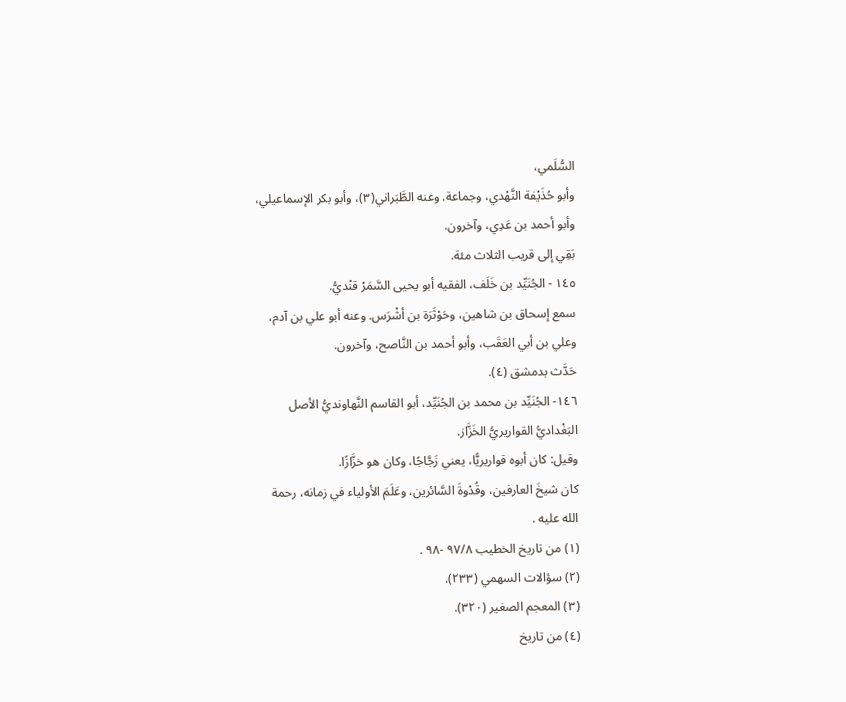السُّلَمي،
وأبو حُذَيْفة النَّهْدي، وجماعة. وعنه الطَّبَراني(٣)، وأبو بكر الإسماعيلي،
وأبو أحمد بن عَدِي، وآخرون.
بَقِي إلی قریب الثلاث مئة.
١٤٥ - الجُنَيِّد بن خَلَف، الفقيه أبو يحيى السَّمَرْ قنْديُّ.
سمع إسحاق بن شاهين، وحَوْثَرَة بن أشْرَس. وعنه أبو علي بن آدم،
وعلي بن أبي العَقَب، وأبو أحمد بن النَّاصح، وآخرون.
حَدَّث بدمشق (٤).
١٤٦- الجُنَيِّد بن محمد بن الجُنَيِّد، أبو القاسم النَّهاونديُّ الأصل
البَغْداديُّ القواريريُّ الخَزَّاز.
وقيل: كان أبوه قواريريًّا، يعني زَجَّاجًا، وكان هو خزَّازًا.
كان شيخَ العارفين، وقُدْوةَ السَّائرين، وعَلَمَ الأولياء في زمانه، رحمة
الله عليه .
(١) من تاريخ الخطيب ٩٧/٨ -٩٨ .
(٢) سؤالات السهمي (٢٣٣).
(٣) المعجم الصغير (٣٢٠).
(٤) من تاريخ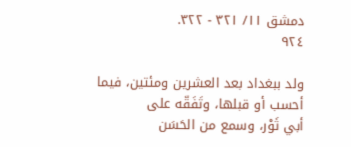دمشق ١١/ ٣٢١ - ٣٢٢.
٩٢٤

ولد ببغداد بعد العشرين ومئتين، فيما أحسب أو قبلها، وتَفَقّه على
أبي ثَوْر، وسمع من الحَسَن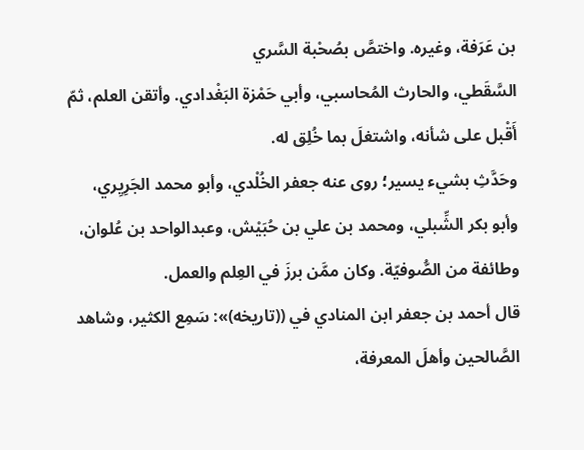بن عَرَفة، وغيره. واختصَّ بصُحْبة السَّري
السَّقَطي، والحارث المُحاسبي، وأبي حَمْزة البَغْدادي. وأتقن العلم، ثمّ
أَقْبل على شأنه، واشتغلَ بما خُلِق له.
وحَدَّثِ بشيء يسير؛ روى عنه جعفر الخُلْدي، وأبو محمد الجَرِيِري،
وأبو بكر الشِّبلي، ومحمد بن علي بن حُبَيْش، وعبدالواحد بن عُلوان،
وطائفة من الصُّوفيّة. وكان ممَّن برزَ في العِلم والعمل.
قال أحمد بن جعفر ابن المنادي في ((تاريخه)»: سَمِع الكثير، وشاهد
الصَّالحين وأهلَ المعرفة،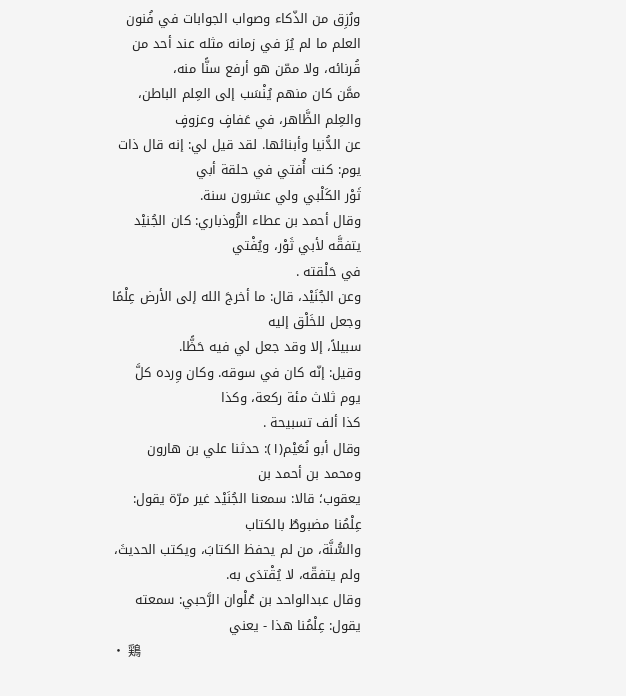ورُزِق من الذّكاء وصواب الجوابات في فُنون
العلم ما لم يُرَ في زمانه مثله عند أحد من قُرنائه، ولا ممّن هو أرفع سنًّا منه،
ممَّن كان منهم يُنْسَب إلى العِلم الباطن، والعِلم الظَّاهر، في عَفافٍ وعزوفٍ
عن الدُّنيا وأبنائها. لقد قيل لي: إنه قال ذات يوم: كنت أُفتي في حلقة أبي
ثَوْر الكَلْبي ولي عشرون سنة.
وقال أحمد بن عطاء الرُّوذباري: كان الجُنيْد يتفقَّه لأبي ثَوْر، ويُفْتي
في حَلْقته .
وعن الجُنَيْد، قال: ما أخرجَ الله إلى الأرض عِلْمًا وجعل للخَلْق إليه
سبيلاً، إلا وقد جعل لي فيه حَظًّا.
وقيل: إنّه كان في سوقه. وكان وِرده كلَّ يوم ثلاث مئة ركعة، وكذا
كذا ألف تسبيحة .
وقال أبو نُعَيْم(١): حدثنا علي بن هارون ومحمد بن أحمد بن
يعقوب؛ قالا: سمعنا الجُنَيْد غير مرّة يقول: عِلْمُنا مضبوطٌ بالكتاب
والسُّنَّة، من لم يحفظ الكتابَ، ويكتب الحديثَ، ولم يتفقّه، لا يُقْتدَى به.
وقال عبدالواحد بن عُلْوان الرَّحبي: سمعته يقول: عِلْمُنا هذا - يعني
· 鶏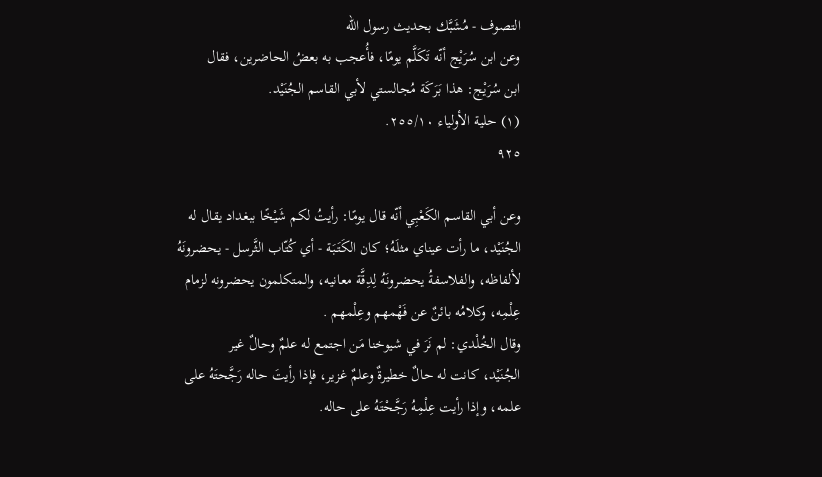التصوف - مُشَبَّك بحديث رسول الله
وعن ابن سُرَيْج أنّه تَكَلَّم يومًا، فأُعجب به بعضُ الحاضرين، فقال
ابن سُرَيْج: هذا بَرَكَة مُجالستي لأبي القاسم الجُنَيْد.
(١) حلية الأولياء ٢٥٥/١٠.
٩٢٥

وعن أبي القاسم الكَعْبِي أنّه قال يومًا: رأيتُ لكم شَيْخًا ببغداد يقال له
الجُنَيْد، ما رأت عيناي مثلَهُ؛ كان الكَتَبَة - أي كُتّاب الثَّرسل - يحضرونَهُ
لألفاظه، والفلاسفةُ يحضرونَهُ لِدِقَّة معانيه، والمتكلمون يحضرونه لزمام
عِلْمِه، وكلامُه بائنٌ عن فَهْمهم وعِلْمهم .
وقال الخُلْدي: لم نَرَ في شيوخنا مَن اجتمع له علمٌ وحالٌ غير
الجُنَيْد، كانت له حالٌ خطيرةٌ وعلمٌ غزير، فإذا رأيتَ حاله رَجَّحتَهُ على
علمه، وإذا رأيت عِلْمِهُ رَجَّحْتَهُ على حاله.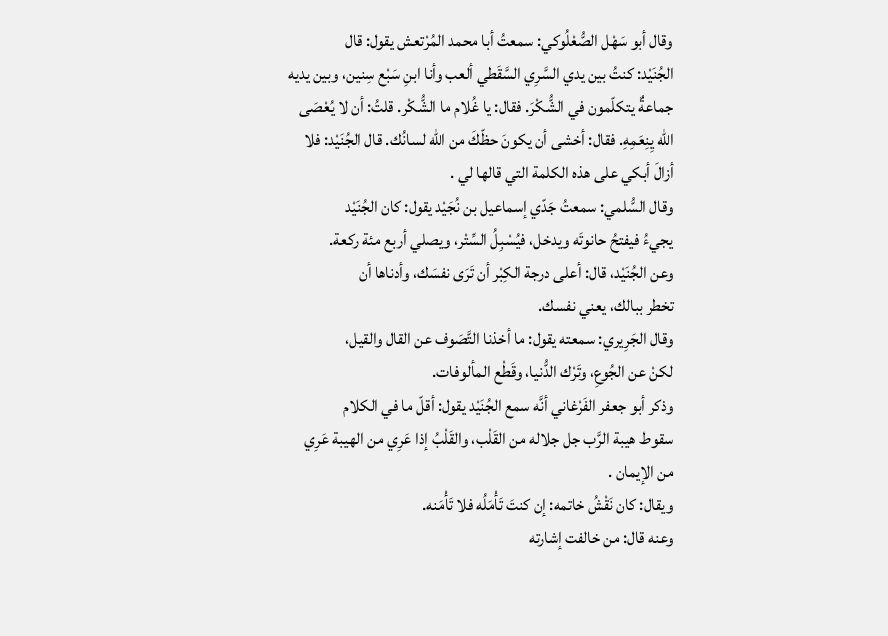وقال أبو سَهْل الصُّعْلُوكي: سمعتُ أبا محمد المُرْتعش يقول: قال
الجُنَيْد: كنتُ بين يدي السَّرِي السَّقَطي ألعب وأنا ابنِ سَبْع سِنين، وبين يديه
جماعةٌ يتكلّمون في الشُّكْرَ. فقال: يا غُلام ما الشُّكْر. قلتُ: أن لا يُعْصَى
الله يِنِعَمِهِ. فقال: أخشى أن يكونَ حظّكَ من الله لسانُك. قال الجُنَيْد: فلا
أزالَ أبكي على هذه الكلمة التي قالها لي .
وقال السُّلمي: سمعتُ جَدّي إسماعيل بن نُجَيْد يقول: كان الجُنَيْد
يجيءُ فيفتحُ حانوتَه ويدخل، فيُسْبِلُ السِّتْر، ويصلي أربع مئة ركعة.
وعن الجُنَيْد، قال: أعلى درجة الكِبْر أن تَرَى نفسَك، وأدناها أن
تخطر ببالك، يعني نفسك.
وقال الجَرِيري: سمعته يقول: ما أخذنا التَّصَوف عن القال والقيل،
لكنْ عن الجُوعِ، وتَرْك الدُّنيا، وقَطْع المألوفات.
وذكر أبو جعفر الفَرْغاني أنَّه سمع الجُنَيْد يقول: أقلّ ما في الكلام
سقوط هيبة الرَّب جل جلاله من القَلْب، والقَلْبُ إذا عَرِي من الهيبة عَرِي
من الإيمان .
ويقال: كان نَقْشُ خاتمه: إن كنتَ تَأْمَلُه فلا تَأْمَنه.
وعنه قال: من خالفت إشارته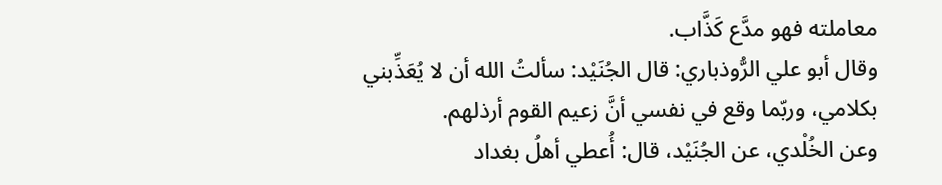معاملته فهو مدَّع كَذَّاب.
وقال أبو علي الرُّوذباري: قال الجُنَيْد: سألتُ الله أن لا يُعَذِّبني
بكلامي، وربّما وقع في نفسي أنَّ زعيم القوم أرذلهم.
وعن الخُلْدي، عن الجُنَيْد، قال: أُعطي أهلُ بغداد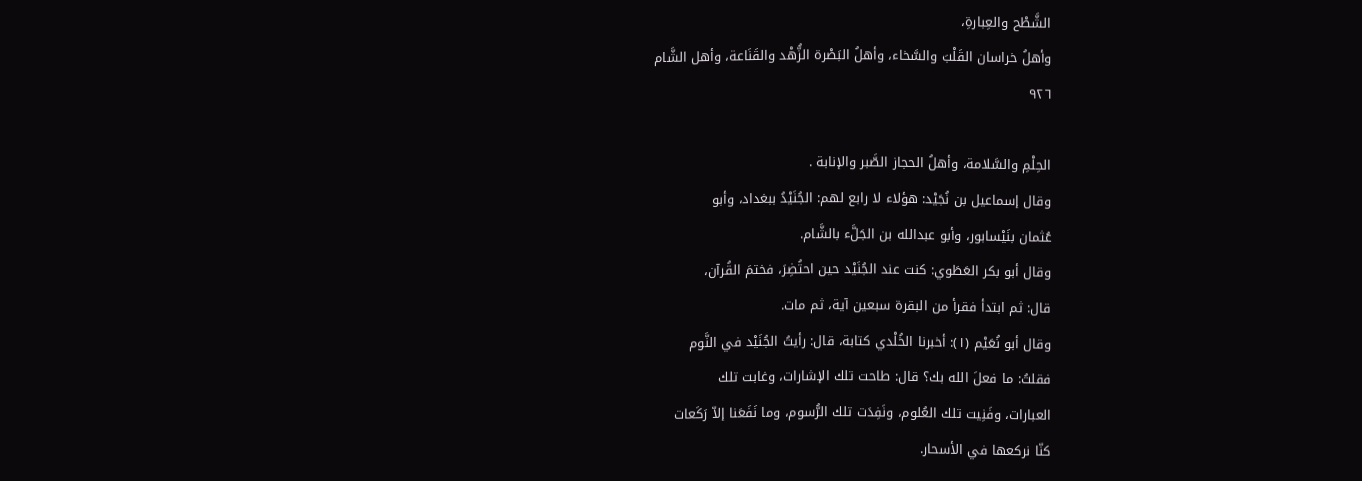الشَّطْح والعِبارةِ،
وأهلُ خراسان القَلْبَ والسَّخاء، وأهلُ البَصْرة الزُّهْد والقَنَاعة، وأهل الشَّام
٩٢٦

الحِلْمِ والسَّلامة، وأهلُ الحجاز الصَّبر والإنابة .
وقال إسماعيل بن نُجَيْد: هؤلاء لا رابع لهم: الجُنَيْدُ ببغداد، وأبو
عُثمان بنَيْسابور، وأبو عبدالله بن الجَلَّء بالشَّام.
وقال أبو بكر العَطَوي: كنت عند الجُنَيْد حين احتُضِرَ، فختمَ القُرآن،
قال: ثم ابتدأ فقرأ من البقرة سبعين آية، ثم مات.
وقال أبو نُعَيْم (١): أخبرنا الخُلْدي كتابة، قال: رأيتُ الجُنَيْد في النَّوم
فقلتُ: ما فعلَ الله بك؟ قال: طاحت تلك الإشارات، وغابت تلك
العبارات، وفَنِيت تلك العُلوم، ونَفِدَت تلك الرُّسوم، وما نَفَعَنا إلاّ رَكَعات
كنّا نركعها في الأسحار.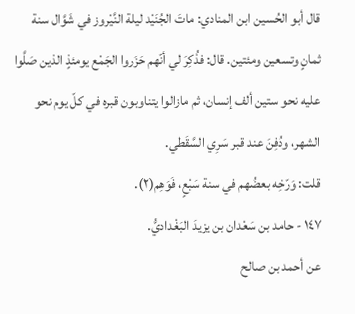قال أبو الحُسين ابن المنادي: ماتَ الجُنَيْد ليلة النَّيْروز في شَوَّال سنة
ثمانٍ وتسعين ومئتين. قال: فذُكِرَ لي أنّهم حَزَروا الجَمْع يومئذٍ الذين صَلَّوا
عليه نحو ستين ألف إنسان، ثم مازالوا يتناوبون قبره في كلّ يوم نحو
الشهر، ودُفِنَ عند قبر سَرِي السَّقَطي.
قلت: وَرّخِه بعضُهم في سنة سَبْعٍ، فَوَهِم(٢).
١٤٧ - حامد بن سَعْدان بن يزيدَ البَغْداديُّ.
عن أحمد بن صالح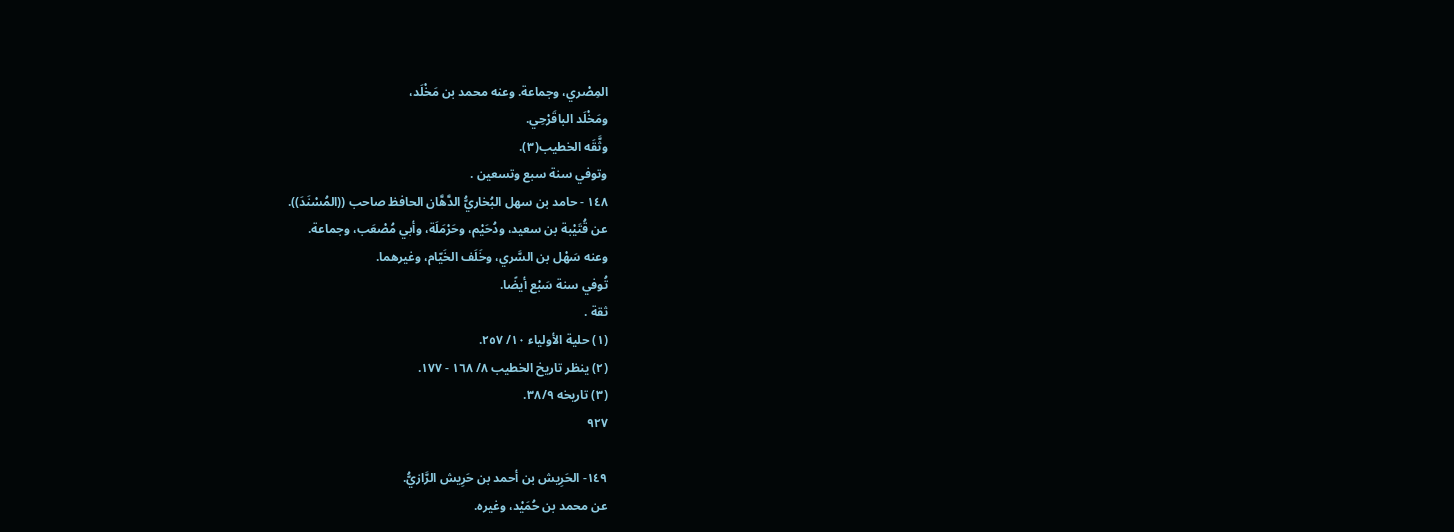المِصْري، وجماعة. وعنه محمد بن مَخْلَد،
ومَخْلَد الباقَرْحِي.
وثَّقَه الخطيب(٣).
وتوفي سنة سبع وتسعين .
١٤٨ - حامد بن سهل البُخاريُّ الدَّهَّان الحافظ صاحب ((المُسْنَدَ)).
عن قُتَيْبة بن سعيد، ودُحَيْم، وحَرْمَلَة، وأبي مُصْعَب، وجماعة.
وعنه سَهْل بن السَّري، وخَلَف الخَيّام، وغيرهما.
تُوفي سنة سَبْع أيضًا.
ثقة .
(١) حلية الأولياء ١٠/ ٢٥٧.
(٢) ينظر تاريخ الخطيب ٨/ ١٦٨ - ١٧٧.
(٣) تاريخه ٣٨/٩.
٩٢٧

١٤٩- الحَرِيش بن أحمد بن حَرِيش الرَّازيُّ.
عن محمد بن حُمَيْد، وغيره.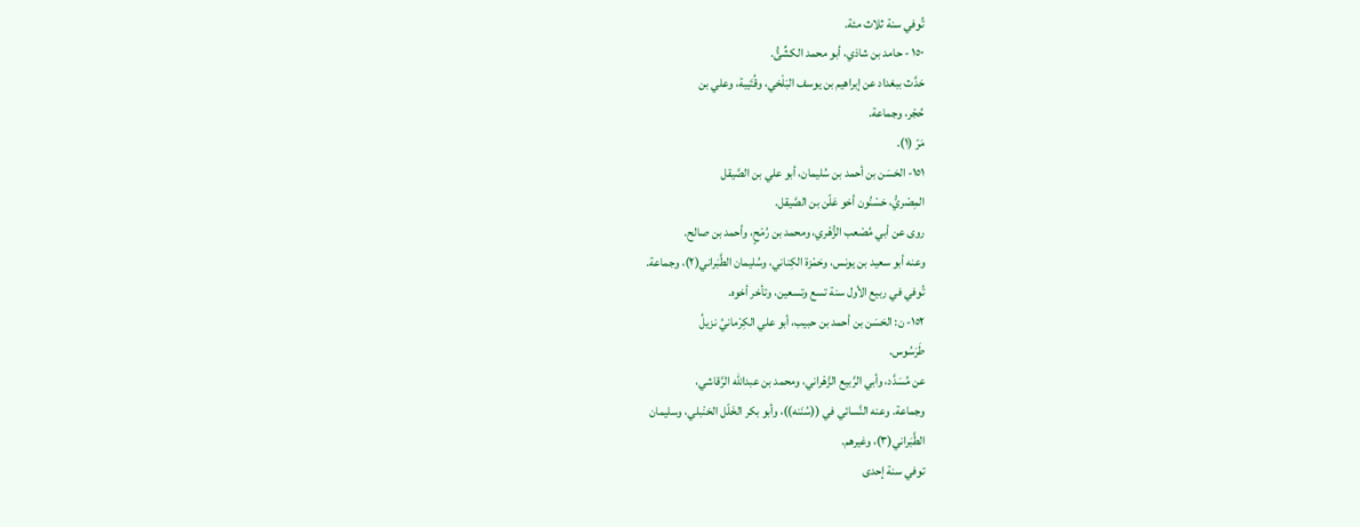تُوفي سنة ثلاث مئة.
١٥٠ - حامد بن شاذي، أبو محمد الكشِّئُّ.
حَدَّث ببغداد عن إبراهيم بن يوسف البَلْخي، وقُتَيبة، وعلي بن
حُجْر، وجماعة.
مَرّ (١).
١٥١- الحَسَن بن أحمد بن سُليمان، أبو علي بن الصَّيقل
المِصْريُّ، حَسْنُون أخو عَلّن بن الصَّيقل.
روى عن أبي مُصْعب الزُّهْري، ومحمد بن رُمْحٍ، وأحمد بن صالح.
وعنه أبو سعيد بن يونس، وحَمْزة الكِناني، وسُليمان الطَّبَراني(٢)، وجماعة.
تُوفي في ربيع الأول سنة تسع وتسعين، وتأخر أخوه.
١٥٢- ن: الحَسَن بن أحمد بن حبيب، أبو علي الكِرْمانيُ نزيلُ
طَرَسُوس.
عن مُسَدَّد، وأبي الرَّبيع الزَّهْراني، ومحمد بن عبدالله الرَّقاشي،
وجماعة. وعنه النَّسائي في ((سُنَنه))، وأبو بكر الخَلّل الحَنْبلي، وسليمان
الطَّبَراني(٣)، وغيرهم.
توفي سنة إحدى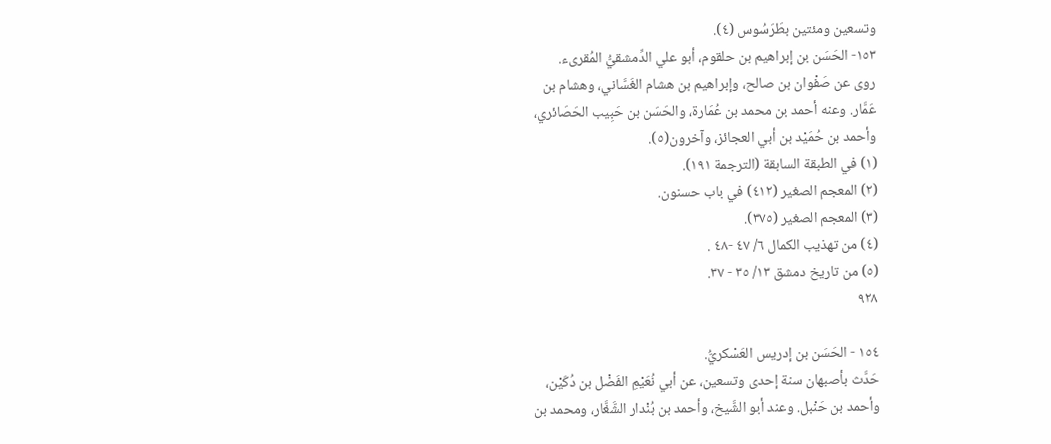وتسعين ومئتين بطَرَسُوس (٤).
١٥٣- الحَسَن بن إبراهيم بن حلقوم، أبو علي الدِّمشقيُّ المُقرىء.
روى عن صَفْوان بن صالح، وإبراهيم بن هشام الغَسَّاني، وهشام بن
عَمَّار. وعنه أحمد بن محمد بن عُمَارة، والحَسَن بن حَبِيب الحَصَائري،
وأحمد بن حُمَيْد بن أبي العجائز، وآخرون(٥).
(١) في الطبقة السابقة (الترجمة ١٩١).
(٢) المعجم الصغير (٤١٢) في باب حسنون.
(٣) المعجم الصغير (٣٧٥).
(٤) من تهذيب الكمال ٦/ ٤٧ -٤٨ .
(٥) من تاريخ دمشق ١٣/ ٣٥ - ٣٧.
٩٢٨

١٥٤ - الحَسَن بن إدريس العَسْکريُّ.
حَدَّث بأصبهان سنة إحدى وتسعين، عن أبي نُعَيْمِ الفَضْل بن دُكَيْن،
وأحمد بن حَنْبل. وعند أبو الشَّيخ، وأحمد بن بُنْدار الشَّغَّار، ومحمد بن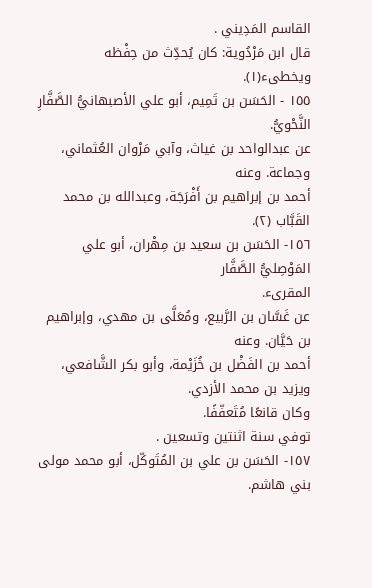القاسم المَدِيني .
قال ابن مَرْدُوية: كان يُحدِّث من حِفْظه ويخطىء(١).
١٥٥ - الحَسَن بن تَمِيم، أبو علي الأصبهانيُّ الصَّفَّارِ النَّحْويُّ.
عن عبدالواحد بن غياث، وآبي مَرْوان العُثماني، وجماعة. وعنه
أحمد بن إبراهيم بن أَفْرَجَة، وعبدالله بن محمد القَبَّاب (٢).
١٥٦- الحَسَن بن سعيد بن مِهْران، أبو علي المَوْصِليُّ الصَّفَّار
المقرىء.
عن غَسَّان بن الرَّبيع، ومُعَلَّى بن مهدي، وإبراهيم بن حَيَّان. وعنه
أحمد بن الفَضْل بن خُزَيْمة، وأبو بكر الشَّافعي، ويزيد بن محمد الأزدي.
وكان قانعًا مُتَعفّفًا.
توفي سنة اثنتين وتسعين .
١٥٧- الحَسَن بن علي بن المُتَوكّل، أبو محمد مولى بني هاشم.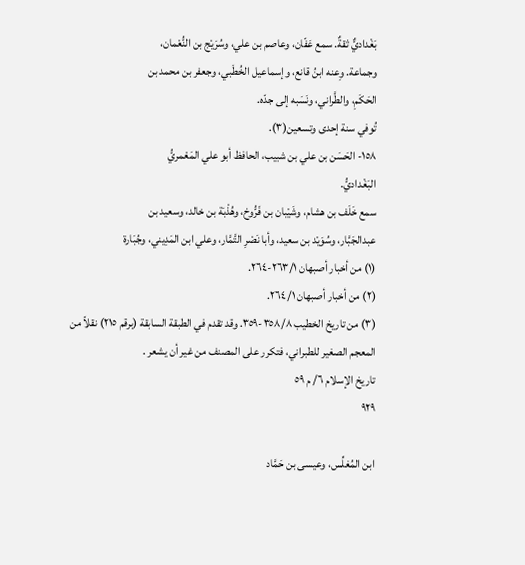بَغْداديٌّ ثقةٌ. سمع عَفّان، وعاصم بن علي، وسُرَيْج بن النُّعْمان،
وجماعة. وِعنه ابنُ قانع، وإسماعيل الخُطَبي، وجعفر بن محمد بن
الحَكَمِ، والطَّراني، ونَسَبه إلى جدّه.
تُوفي سنة إحدى وتسعين(٣).
١٥٨- الحَسَن بن علي بن شبيب، الحافظ أبو علي المَعْمريُّ
البَغْداديُّ.
سمع خَلَف بن هشام، وشَيْبان بن فَرُّوخ، وهُذْبَة بن خالد، وسعيد بن
عبدالجَبَّار، وسُوَيْد بن سعيد، وأبا نَصْرِ التَّمَّار، وعلي ابن المَدِيني، وجُبَارة
(١) من أخبار أصبهان ٢٦٣/١-٢٦٤.
(٢) من أخبار أصبهان ٢٦٤/١.
(٣) من تاريخ الخطيب ٣٥٨/٨-٣٥٩. وقد تقدم في الطبقة السابقة (برقم ٢١٥) نقلاً من
المعجم الصغير للطبراني، فتكرر على المصنف من غير أن يشعر .
تاريخ الإسلام ٦/ م ٥٩
٩٢٩

ابن المُغلِّس، وعيسى بن حَمَّاد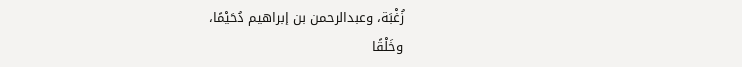زُغْبَة، وعبدالرحمن بن إبراهيم دُحَيْمًا،
وخَلْقًا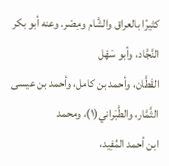كثيرًا بالعراق والشَّام ومِصْر. وعنه أبو بكر النَّجَّاد، وأبو سَهْل
القَطَّان، وأحمد بن كامل، وأحمد بن عيسى الثَّمَّار، والطَّبَراني(١)، ومحمد
ابن أحمد المُفِيد،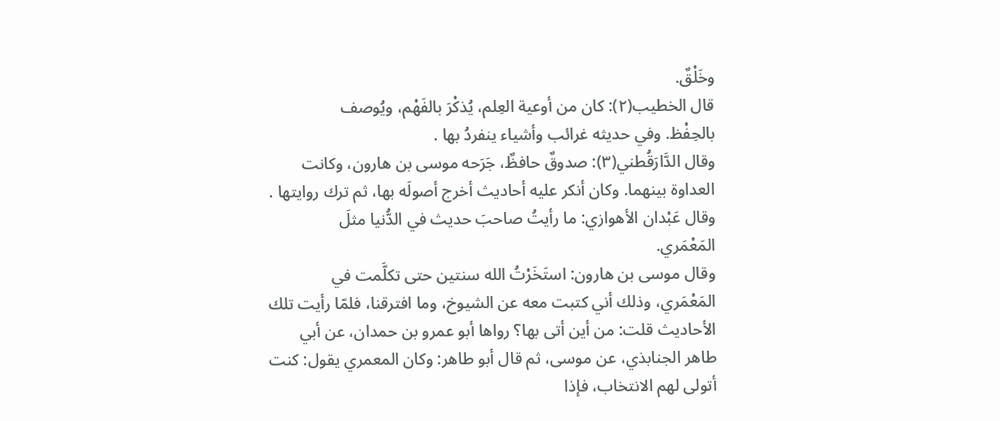وخَلْقٌ.
قال الخطيب(٢): كان من أوعية العِلم، يُذكْرَ بالفَهْم، ويُوصف
بالحِفْظ. وفي حديثه غرائب وأشياء ينفردُ بها .
وقال الدَّارَقُطني(٣): صدوقٌ حافظٌ، جَرَحه موسى بن هارون، وكانت
العداوة بينهما. وكان أنكر عليه أحاديث أخرج أصولَه بها، ثم ترك روايتها .
وقال عَبْدان الأهوازي: ما رأيتُ صاحبَ حديث في الدُّنيا مثلَ
المَعْمَري.
وقال موسى بن هارون: استَخَرْتُ الله سنتين حتى تكلَّمت في
المَعْمَري، وذلك أني كتبت معه عن الشيوخ، وما افترقنا، فلمّا رأيت تلك
الأحاديث قلت: من أين أتى بها؟ رواها أبو عمرو بن حمدان، عن أبي
طاهر الجنابذي، عن موسى، ثم قال أبو طاهر: وكان المعمري يقول: كنت
أتولى لهم الانتخاب، فإذا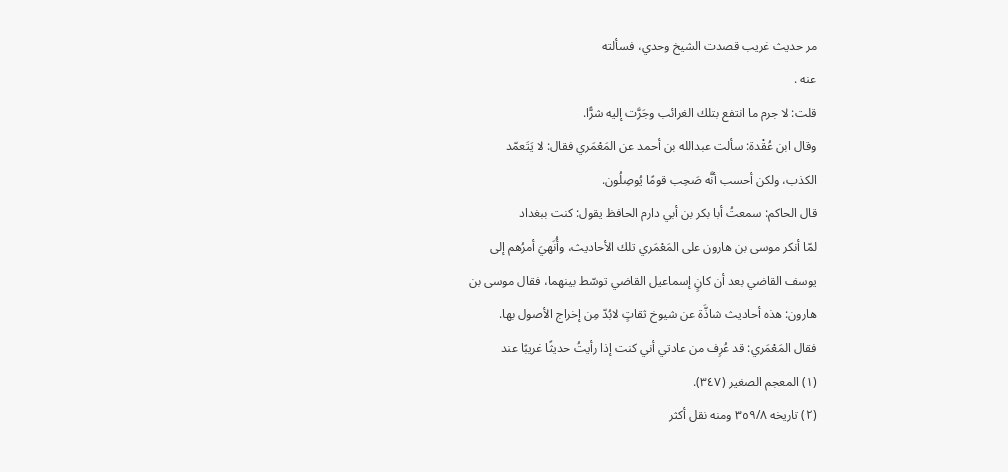مر حديث غريب قصدت الشيخ وحدي، فسألته
عنه .
قلت: لا جرم ما انتفع بتلك الغرائب وجَرَّت إليه شرًّا.
وقال ابن عُقْدة: سألت عبدالله بن أحمد عن المَعْمَري فقال: لا يَتَعمّد
الكذب، ولكن أحسب أنَّه صَحِب قومًا يُوصِلُون.
قال الحاكم: سمعتُ أبا بكر بن أبي دارم الحافظ يقول: كنت ببغداد
لمّا أنكر موسى بن هارون على المَعْمَري تلك الأحاديث، وأُنَهيَ أمرُهم إلى
يوسف القاضي بعد أن كانٍ إسماعيل القاضي توسّط بينهما، فقال موسى بن
هارون: هذه أحاديث شاذَّة عن شيوخ ثقاتٍ لابُدّ مِن إخراج الأصول بها.
فقال المَعْمَري: قد عُرِف من عادتي أني كنت إذا رأيتُ حديثًا غريبًا عند
(١) المعجم الصغير (٣٤٧).
(٢) تاريخه ٣٥٩/٨ ومنه نقل أكثر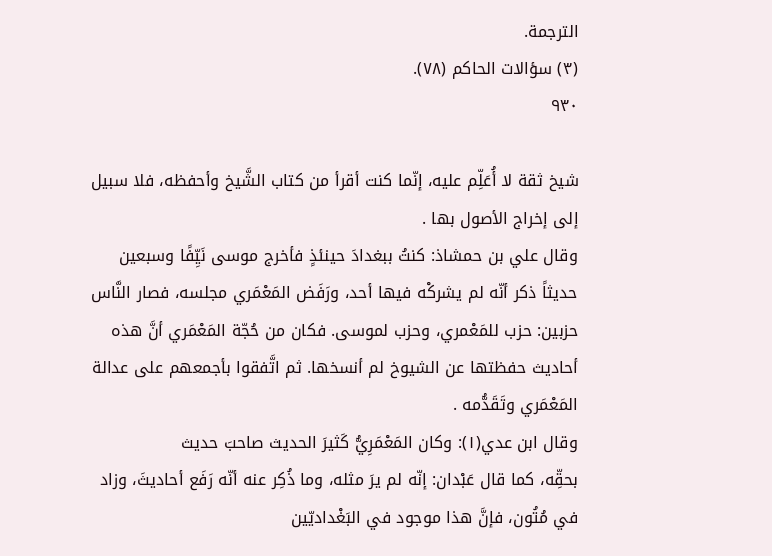الترجمة.
(٣) سؤالات الحاكم (٧٨).
٩٣٠

شيخ ثقة لا أُعَلِّم عليه، إنّما كنت أقرأ من كتاب الشَّيخ وأحفظه، فلا سبيل
إلى إخراج الأصول بها .
وقال علي بن حمشاذ: كنتُ ببغدادَ حينئذٍ فأخرج موسى نَيِّفًا وسبعين
حديثاً ذكر أنّه لم يشركْه فيها أحد، ورَفَض المَعْمَري مجلسه، فصار النَّاس
حزبين: حزب للمَعْمري، وحزب لموسى. فكان من حُجّة المَعْمَري أنَّ هذه
أحاديث حفظتها عن الشيوخ لم أنسخها. ثم اتَّفقوا بأجمعهم على عدالة
المَعْمَري وتَقَدُّمه .
وقال ابن عدي(١): وكان المَعْمَرِيُّ كَثيرَ الحديث صاحبَ حديث
بحقِّه، كما قال عَبْدان: إنّه لم يرَ مثله، وما ذُكِر عنه أنّه رَفَع أحاديثَ، وزاد
في مُتُون، فإنَّ هذا موجود في البَغْداديّين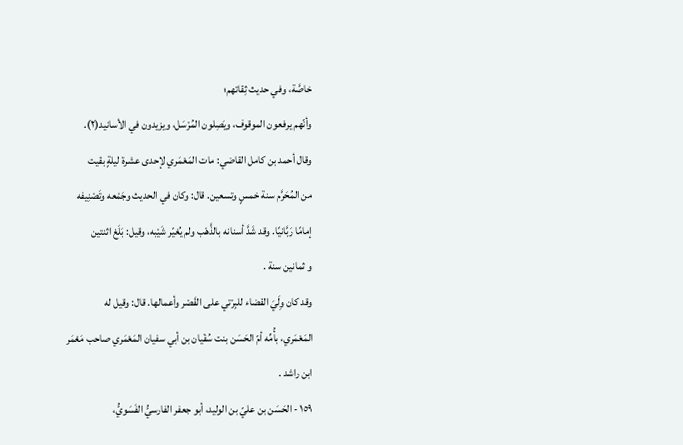خاصَّة، وفي حديث ثِقاتهم؛
وأنّهم يرفعون الموقوف، ويَصِلون المُرْسَل، ويزيدون في الأسانيد(٢).
وقال أحمد بن كامل القاضي: مات المَعْمَري لإحدى عشرة ليلةٍ بقيت
من المُحَرَّم سنة خمسٍ وتسعين. قال: وكان في الحديث وجَمْعه وتَصْنِيفه
إمامًا رَبَّانيًا. وقد شَدَّ أسنانه بالذَّهْب ولم يُغيّر شَيْبه، وقيل: بَلَغ اثنتين
و ثمانين سنة .
وقد كان وِلَيَ القضاء للبِرْتي على القَصْر وأعمالها. قال: وقيل له
المَعْمَري، بأُمِّه أمّ الحَسَن بنت سُفْيان بن أبي سفيان المَعْمَري صاحب مَعْمَر
ابن راشد .
١٥٩ - الحَسَن بن عليّ بن الوليد، أبو جعفر الفارسيُّ الفَسَويُّ،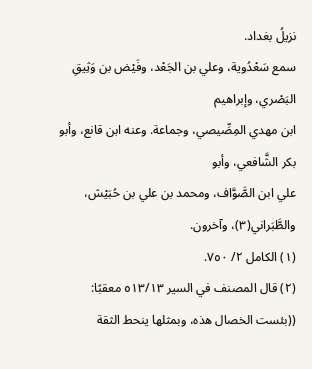نزیلُ بغداد.
سمع سَعْدُوية، وعلي بن الجَعْد، وفَيْض بن وَثِيقِ البَصْري، وإبراهيم
ابن مهدي المِصِّيصي، وجماعة. وعنه ابن قانع، وأبو بكر الشَّافعي، وأبو
علي ابن الصَّوَّاف، ومحمد بن علي بن حُبَيْش، والطَّبَراني(٣)، وآخرون.
(١) الكامل ٢/ ٧٥٠.
(٢) قال المصنف في السير ٥١٣/١٣ معقبًا: ((بئست الخصال هذه، وبمثلها ينحط الثقة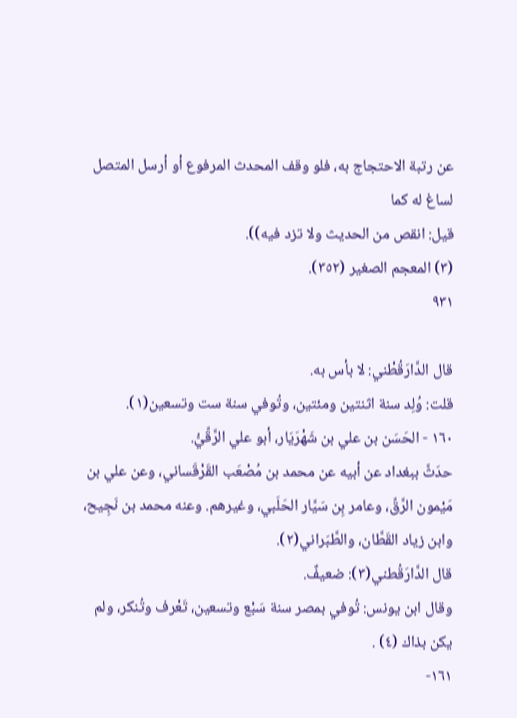عن رتبة الاحتجاج به، فلو وقف المحدث المرفوع أو أرسل المتصل لساغ له كما
قيل: انقص من الحديث ولا تزد فيه)).
(٣) المعجم الصغير (٣٥٢).
٩٣١

قال الدَّارَقُطْني: لا بأس به.
قلت: وُلِد سنة اثنتين ومئتين، وتُوفي سنة ست وتسعين(١).
١٦٠ - الحَسَن بن علي بن شَهْرَيَار، أبو علي الرَّقِّيُّ.
حدَثَّ ببغداد عن أبيه عن محمد بن مُصْعَب القَرْقَساني، وعن علي بن
مَيْمون الرَّقِّ، وعامر بِن سَيَّار الحَلَبي، وغيرهم. وعنه محمد بن نَجِیح،
وابن زياد القَطَّان، والطَّبَراني(٢).
قال الدَّارَقُطني(٣): ضعيفٌ.
وقال ابن يونس: تُوفي بمصر سنة سَبْع وتسعين، تَعْرف وتُنكر، ولم
يكن بذاك (٤) .
١٦١-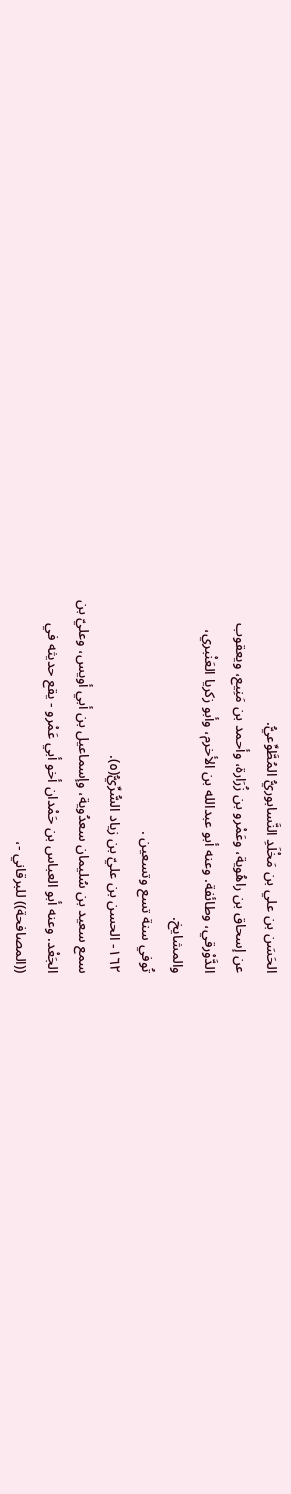الحَسَن بن علي بن مَخْلَدِ النَّسابوريُّ المُطَّوِّعيُّ.
عن إسحاق بن راهُوية، وعَمْرو بن زُرَارة، وأحمد بن مَنِيع، ويعقوب
الدَّوْرقي، وطائفة. وعنه أبو عبدالله بن الأخرم، وأبو زكريا العَنْبري،
والمشايخ.
تُوفي سنة تسع وتسعين .
١٦٢- الحسن بن عليّ بن زياد السُّرِّيُّ(٥).
سمع سعيد بن سُليمان سعدُوية، وإسماعيل بن أبي أويس، وعليّ بن
الجَعْد. وعنه أبو العباس بن حَمْدان أخو أبي عَمْرو - يقع حديثه في
((المصافحة)) للبرقاني -،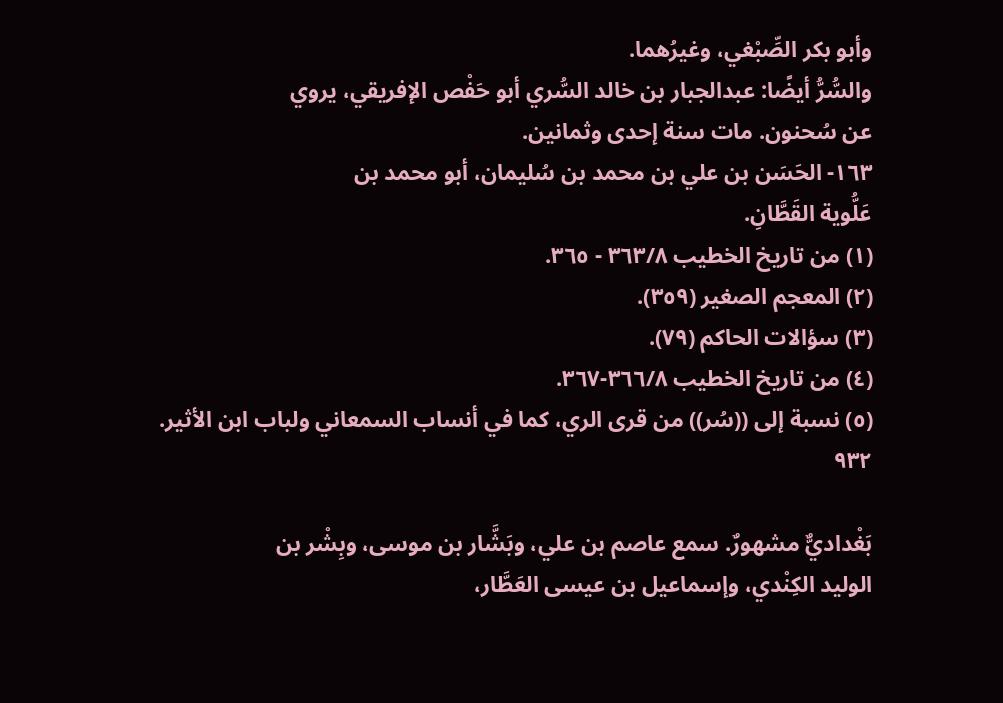وأبو بكر الصِّبْغي، وغيرُهما.
والسُّرُّ أيضًا: عبدالجبار بن خالد السُّري أبو حَفْص الإفريقي، يروي
عن سُحنون. مات سنة إحدى وثمانين.
١٦٣- الحَسَن بن علي بن محمد بن سُليمان، أبو محمد بن
عَلُّوية القَطَّانِ.
(١) من تاريخ الخطيب ٣٦٣/٨ - ٣٦٥.
(٢) المعجم الصغير (٣٥٩).
(٣) سؤالات الحاكم (٧٩).
(٤) من تاريخ الخطيب ٣٦٦/٨-٣٦٧.
(٥) نسبة إلى ((سُر)) من قرى الري، كما في أنساب السمعاني ولباب ابن الأثير.
٩٣٢

بَغْداديٌّ مشهورٌ. سمع عاصم بن علي، وبَشَّار بن موسى، وبِشْر بن
الوليد الكِنْدي، وإسماعيل بن عيسى العَطَّار،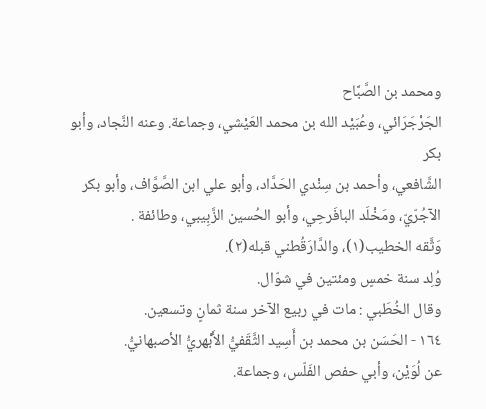ومحمد بن الصَّبَّاح
الجَرْجَرَائي، وعُبَيْد الله بن محمد العَيْشي، وجماعة. وعنه النَّجاد، وأبو بكر
الشَّافعي، وأحمد بن سِنْدي الحَدَّاد، وأبو علي ابن الصَّوَّاف، وأبو بكر
الآجُرّيّ، ومَخْلَد البافَرحِي، وأبو الحُسين الزَّبِيبي، وطائفة .
وَثَّقه الخطيب(١)، والدَّارَقُطني قبله(٢).
وُلِد سنة خمسٍ ومئتين في شوّال.
وقال الخُطَبي : مات في ربيع الآخر سنة ثمانٍ وتسعين.
١٦٤ - الحَسَن بن محمد بن أَسِيد الثَّقَفيُّ الأَبْهريُّ الأصبهانيُّ.
عن لُوَيْن، وأبي حفص الفَلّس، وجماعة.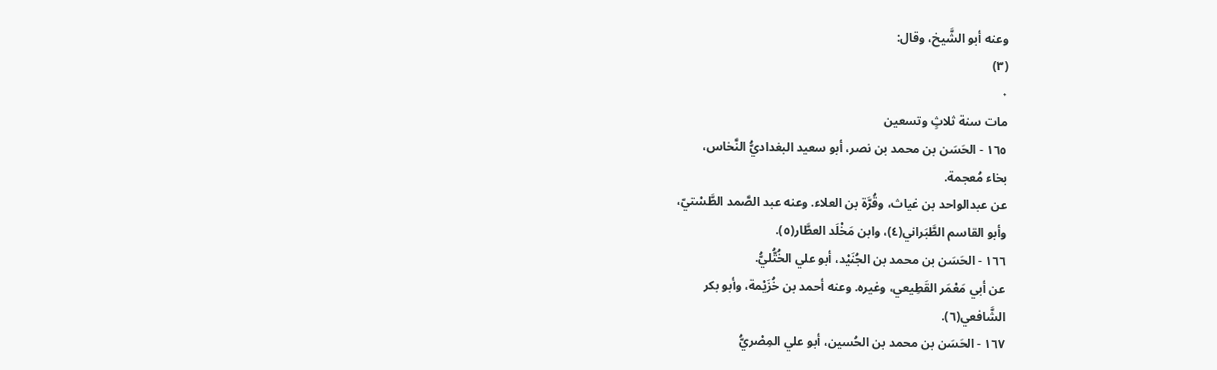وعنه أبو الشَّيخ، وقال:
(٣)
٠
مات سنة ثلاثٍ وتسعين
١٦٥ - الحَسَن بن محمد بن نصر، أبو سعيد البغداديُّ النَّخاس،
بخاء مُعجمة.
عن عبدالواحد بن غياث، وقُرَّة بن العلاء. وعنه عبد الصَّمد الطَّسْتيّ،
وأبو القاسم الطَّبَراني(٤)، وابن مَخْلَد العطَّار(٥).
١٦٦ - الحَسَن بن محمد بن الجُنَيْد، أبو علي الخُتُّليُّ.
عن أبي مَعْمَر القَطِيعي، وغيره. وعنه أحمد بن خُزَيْمة، وأبو بكر
الشَّافعي(٦).
١٦٧ - الحَسَن بن محمد بن الحُسين، أبو علي المِصْريُّ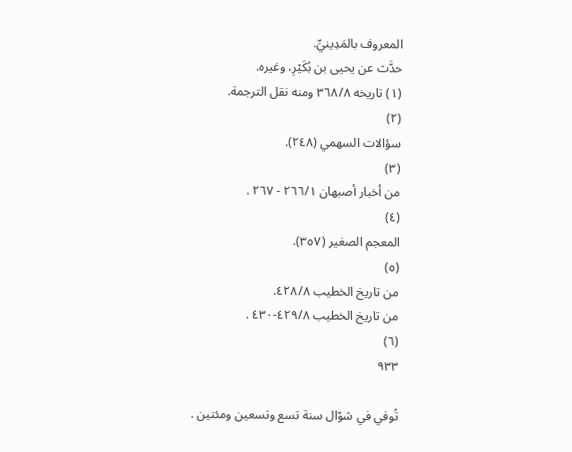المعروف بالمَدِینيِّ.
حدَّث عن يحيى بن بُكَيْرِ، وغيره.
(١) تاريخه ٣٦٨/٨ ومنه نقل الترجمة.
(٢)
سؤالات السهمي (٢٤٨).
(٣)
من أخبار أصبهان ٢٦٦/١ - ٢٦٧ .
(٤)
المعجم الصغير (٣٥٧).
(٥)
من تاريخ الخطيب ٤٢٨/٨.
من تاريخ الخطيب ٤٢٩/٨-٤٣٠ .
(٦)
٩٣٣

تُوفي في شوّال سنة تسع وتسعين ومئتين .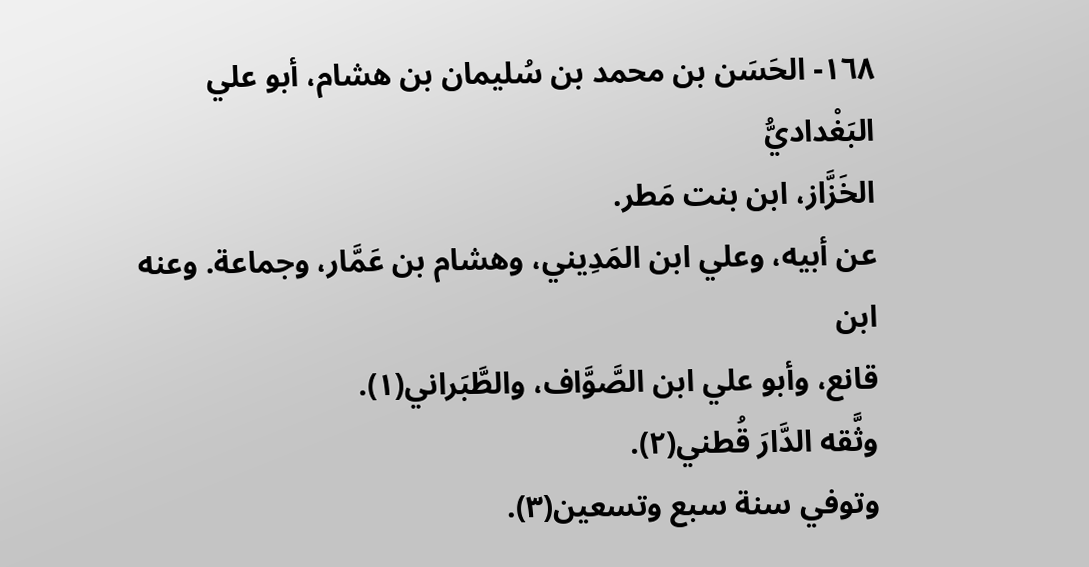١٦٨- الحَسَن بن محمد بن سُليمان بن هشام، أبو علي البَغْداديُّ
الخَزَّاز، ابن بنت مَطر.
عن أبيه، وعلي ابن المَدِيني، وهشام بن عَمَّار، وجماعة. وعنه ابن
قانع، وأبو علي ابن الصَّوَّاف، والطَّبَراني(١).
وثَّقه الدَّارَ قُطني(٢).
وتوفي سنة سبع وتسعين(٣).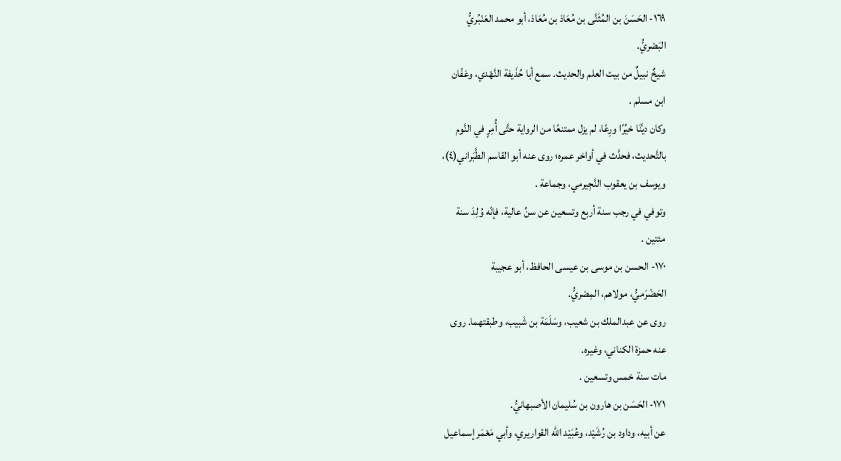١٦٩- الحَسَنَ بن المُثَنَّى بن مُعَاذ بن مُعَاذ، أبو محمد العَنْبُريُّ
البَصْريُّ.
شيخٌ نبيلٌ من بيت العلم والحديث. سمع أبا حُذَيفة النَّهْدي، وعَفّان
ابن مسلم .
وكان ديَّنَا خيِّرًا ورِعًا، لم يزل ممتنعًا من الرواية حتَّى أُمِرٍ في النَّوم
بالتَّحديث، فحدَّث في أواخر عمره؛ روى عنه أبو القاسم الطَّبَراني(٤)،
ويوسف بن يعقوب النَّجِيرمي، وجماعة .
وتوفي في رجب سنة أربع وتسعين عن سنِّ عالية، فإنّه وُلِدَ سنة
مئتین .
١٧٠- الحسن بن موسى بن عيسى الحافظ، أبو عجيبة
الحَضْرَميُّ، مولاهم، المِصْريُّ.
روى عن عبدالملك بن شعيب، وسَلَمَة بن شَبيب، وطبقتهما. روى
عنه حمزة الكناني، وغيره.
مات سنة خمس وتسعين .
١٧١- الحَسَن بن هارون بن سُليمان الأصبهانيُّ.
عن أبيه، وداود بن رُشَيْد، وعُبَيْد الله القواريري، وأبي مَعْمَر إسماعيل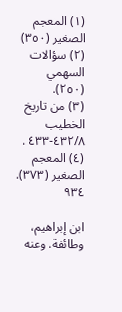(١) المعجم الصغير (٣٥٠)
(٢) سؤالات السهمي (٢٥٠).
(٣) من تاريخ الخطيب ٤٣٢/٨-٤٣٣ .
(٤) المعجم الصغير (٣٧٣).
٩٣٤

ابن إبراهيم، وطائفة. وعنه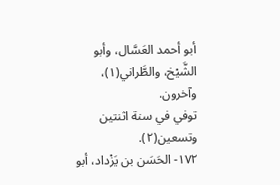أبو أحمد العَسَّال، وأبو الشَّيْخ، والطَّراني(١)،
وآخرون.
توفي في سنة اثنتين وتسعين(٢).
١٧٢- الحَسَن بن يَزْداد، أبو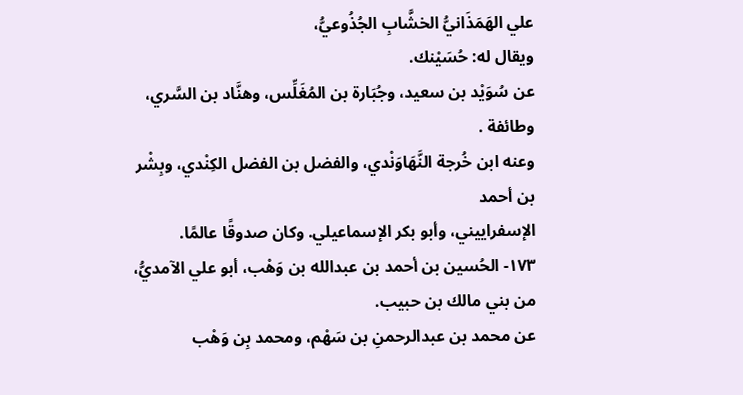علي الهَمَذَانيُّ الخشَّابِ الجُذُوعيُّ،
ويقال له: حُسَيْنك.
عن سُوَيْد بن سعيد، وجُبَارة بن المُغَلِّس، وهنَّاد بن السَّري، وطائفة .
وعنه ابن خُرجة النَّهَاوَنْدي، والفضل بن الفضل الكِنْدي، وبِشْر بن أحمد
الإسفراييني، وأبو بكر الإسماعيلي. وكان صدوقًا عالمًا.
١٧٣- الحُسين بن أحمد بن عبدالله بن وَهْب، أبو علي الآمديُّ،
من بني مالك بن حبيب.
عن محمد بن عبدالرحمنِ بن سَهْم، ومحمد بِن وَهْب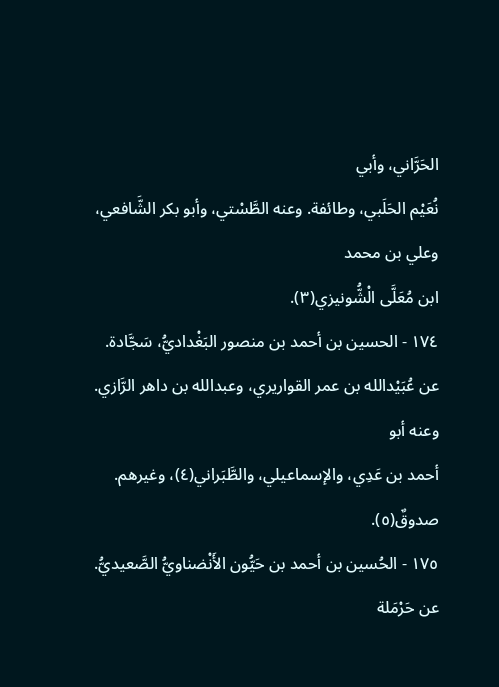الحَرَّاني، وأبي
نُعَيْم الحَلَبي، وطائفة. وعنه الطَّسْتي، وأبو بكر الشَّافعي، وعلي بن محمد
ابن مُعَلَّى الْشُّونيزي(٣).
١٧٤ - الحسين بن أحمد بن منصور البَغْداديُّ، سَجَّادة.
عن عُبَيْدالله بن عمر القواريري، وعبدالله بن داهر الرَّازي. وعنه أبو
أحمد بن عَدِي، والإسماعيلي، والطَّبَراني(٤)، وغيرهم. صدوقٌ(٥).
١٧٥ - الحُسين بن أحمد بن حَيُّون الأَنْضناويُّ الصَّعيديُّ.
عن حَرْمَلة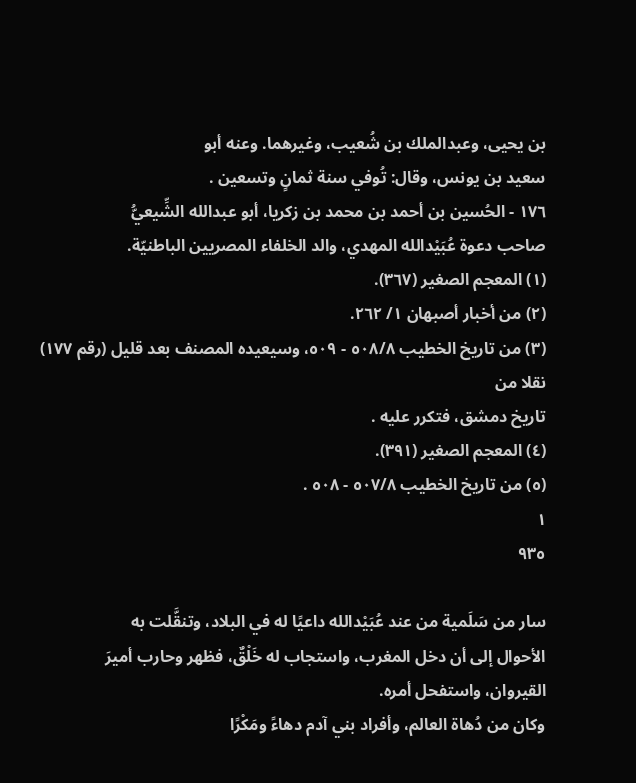بن يحيى، وعبدالملك بن شُعيب، وغيرهما. وعنه أبو
سعيد بن يونس، وقال: تُوفي سنة ثمانٍ وتسعين .
١٧٦ - الحُسين بن أحمد بن محمد بن زكريا، أبو عبدالله الشِّيعيُّ
صاحب دعوة عُبَيْدالله المهدي، والد الخلفاء المصريين الباطنيّة.
(١) المعجم الصغير (٣٦٧).
(٢) من أخبار أصبهان ١/ ٢٦٢.
(٣) من تاريخ الخطيب ٥٠٨/٨ - ٥٠٩، وسيعيده المصنف بعد قليل (رقم ١٧٧) نقلا من
تاریخ دمشق، فتکرر علیه .
(٤) المعجم الصغير (٣٩١).
(٥) من تاريخ الخطيب ٥٠٧/٨ - ٥٠٨ .
١
٩٣٥

سار من سَلَمية من عند عُبَيْدالله داعيًا له في البلاد، وتنقَّلت به
الأحوال إلى أن دخل المغرب، واستجاب له خَلْقٌ، فظهر وحارب أميرَ
القيروان، واستفحل أمره.
وكان من دُهاة العالم، وأفراد بني آدم دهاءً ومَكْرًا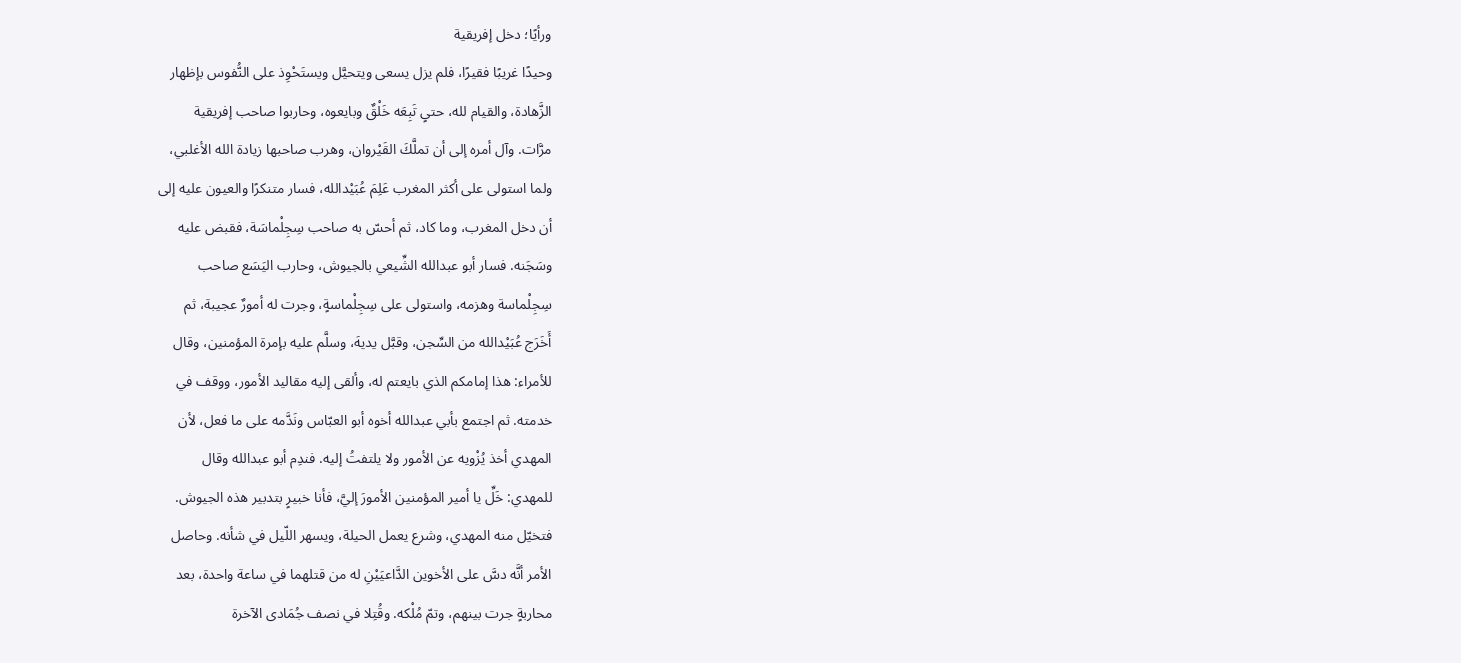ورأيًا؛ دخل إفريقية
وحيدًا غريبًا فقيرًا، فلم يزل يسعى ويتحيَّل ويستَحْوِذ على النُّفوس بإظهار
الزَّهادة، والقيام لله، حتىٍ تَبِعَه خَلْقٌ وبايعوه، وحاربوا صاحب إفريقية
مرَّات. وآل أمره إلى أن تملَّكَ القَيْروان، وهرب صاحبها زيادة الله الأغلبي،
ولما استولى على أكثر المغرب عَلِمَ عُبَيْدالله، فسار متنكرًا والعيون عليه إلى
أن دخل المغرب، وما كاد، ثم أحسّ به صاحب سِجِلْماسَة، فقبض عليه
وسَجَنه. فسار أبو عبدالله الشِّيعي بالجيوش، وحارب اليَسَع صاحب
سِجِلْماسة وهزمه، واستولى على سِجِلْماسةٍ، وجرت له أمورٌ عجيبة، ثم
أَخَرَج عُبَيْدالله من السِّجن، وقبَّل يديهَ، وسلَّم عليه بإمرة المؤمنين، وقال
للأمراء: هذا إمامكم الذي بايعتم له، وألقى إليه مقاليد الأمور، ووقف في
خدمته. ثم اجتمع بأبي عبدالله أخوه أبو العبّاس ونَدَّمه على ما فعل، لأن
المهدي أخذ يُزْويه عن الأمور ولا يلتفتُ إليه. فندِم أبو عبدالله وقال
للمهدي: خَلِّ يا أمير المؤمنين الأمورَ إليَّ، فأنا خبيرٍ بتدبير هذه الجيوش.
فتخيّل منه المهدي، وشرع يعمل الحيلة، ويسهر اللّيل في شأنه. وحاصل
الأمر أنَّه دسَّ على الأخوين الدَّاعيَيْنِ له من قتلهما في ساعة واحدة، بعد
محاربةٍ جرت بينهم، وتمّ مُلْكه. وقُتِلا في نصف جُمَادى الآخرة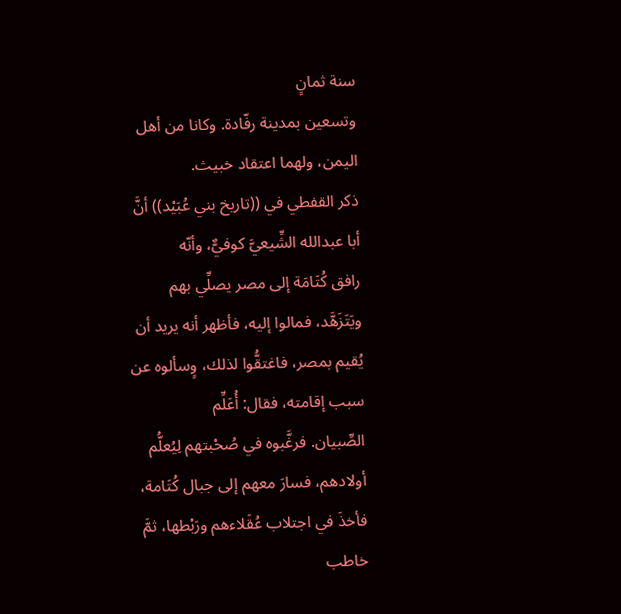سنة ثمانٍ
وتسعين بمدينة رفّادة. وكانا من أهل اليمن، ولهما اعتقاد خبيث.
ذكر القفطي في ((تاريخ بني عُبَيْد)) أنَّ أبا عبدالله الشِّيعيَّ كوفيٌّ، وأنّه
رافق كُتَامَة إلى مصر يصلِّي بهم ويَتَزَهَّد، فمالوا إليه، فأظهر أنه يريد أن
يُقيم بمصر، فاغتقُّوا لذلك، وٍسألوه عن سبب إقامته، فقال: أُعَلِّم
الصِّبيان. فرغَّبوه في صُحْبتهم لِيُعلُّم أولادهم، فسارَ معهم إلى جبال كُتَامة،
فأخذَ في اجتلاب عُقَلاءهم ورَبْطها، ثمَّ خاطب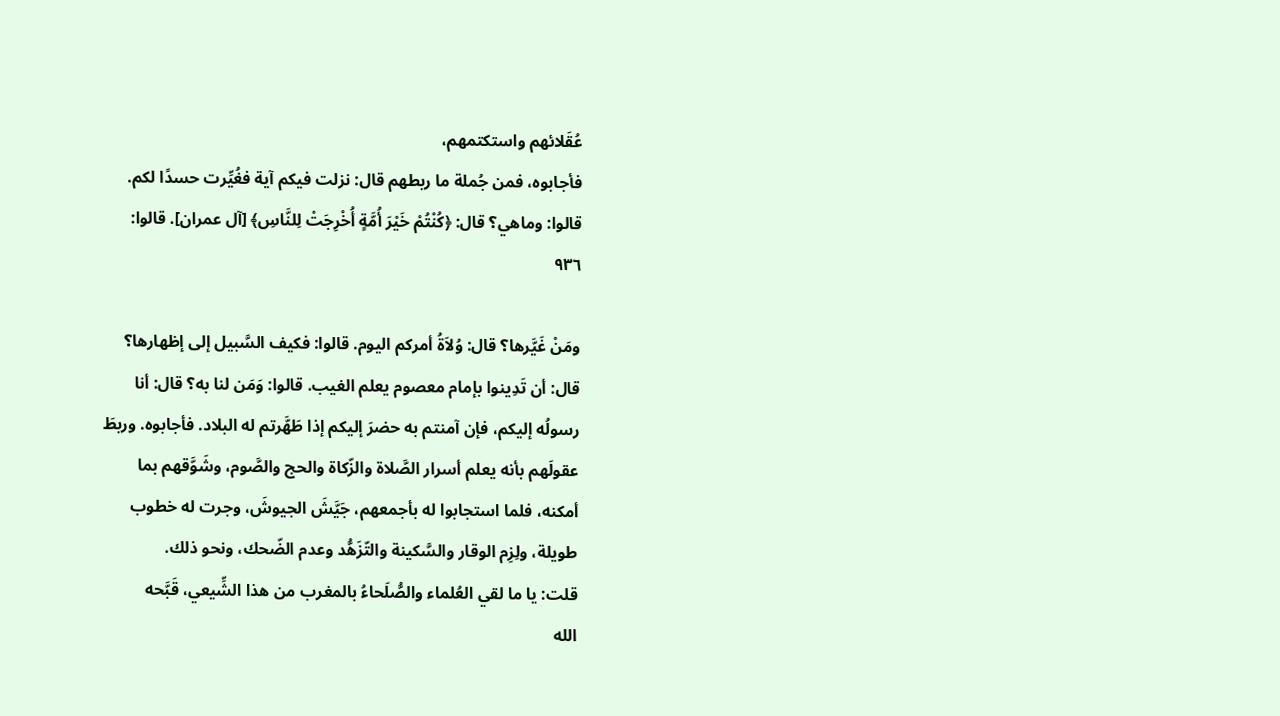عُقَلائهم واستكتمهم،
فأجابوه، فمن جُملة ما ربطهم قال: نزلت فيكم آية فغُيِّرت حسدًا لكم.
قالوا: وماهي؟ قال: ﴿كُنْتُمْ خَيْرَ أُمَّةٍ أُخْرِجَتْ لِلنَّاسِ﴾ [آل عمران]. قالوا:
٩٣٦

ومَنْ غَيَّرها؟ قال: وُلاَةُ أمركم اليوم. قالوا: فكيف السَّبيل إلى إظهارها؟
قال: أن تَدِينوا بإمام معصوم يعلم الغيب. قالوا: وَمَن لنا به؟ قال: أنا
رسولُه إليكم، فإن آمنتم به حضرَ إليكم إذا طَهَّرتم له البلاد. فأجابوه. وربطَ
عقولَهم بأنه يعلم أسرار الصَّلاة والزّكاة والحج والصَّوم، وشَوَّقهم بما
أمكنه، فلما استجابوا له بأجمعهم، جَيَّشَ الجيوشَ، وجرت له خطوب
طويلة، ولِزِم الوقار والسَّكينة والتّزَهُّد وعدم الضّحك، ونحو ذلك.
قلت: يا ما لقي العُلماء والصُّلَحاءُ بالمغرب من هذا الشِّيعي، قَبَّحه
الله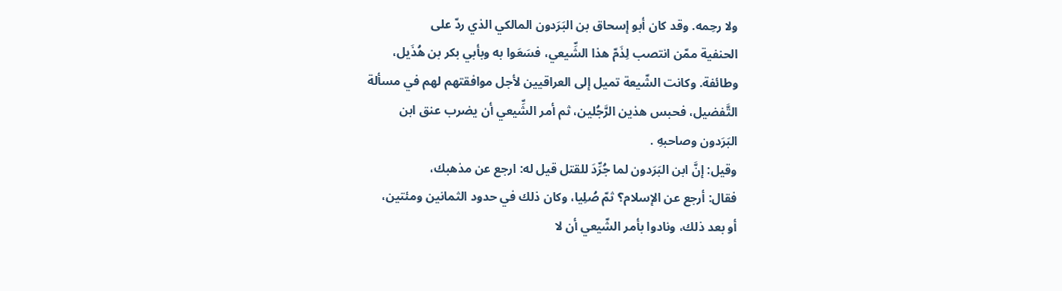ولا رحِمه. وقد كان أبو إسحاق بن البَرَدون المالكي الذي ردّ على
الحنفية ممّن انتصب لِذَمّ هذا الشِّيعي، فسَعَوا به وبأبي بكر بن هُذَيل،
وطائفة. وكانت الشّيعة تميل إلى العراقيين لأجل موافقتهم لهم في مسألة
التَّفضيل، فحبس هذين الرَّجُلين، ثم أمر الشِّيعي أن يضرب عنق ابن
البَرَدون وصاحبهِ .
وقيل: إنَّ ابن البَرَدون لما جُرِّدَ للقتل قيل له: ارجع عن مذهبك،
فقال: أرجع عن الإسلام؟ ثمّ صُلِيا، وكان ذلك في حدود الثمانين ومئتين،
أو بعد ذلك، ونادوا بأمر الشّيعي أن لا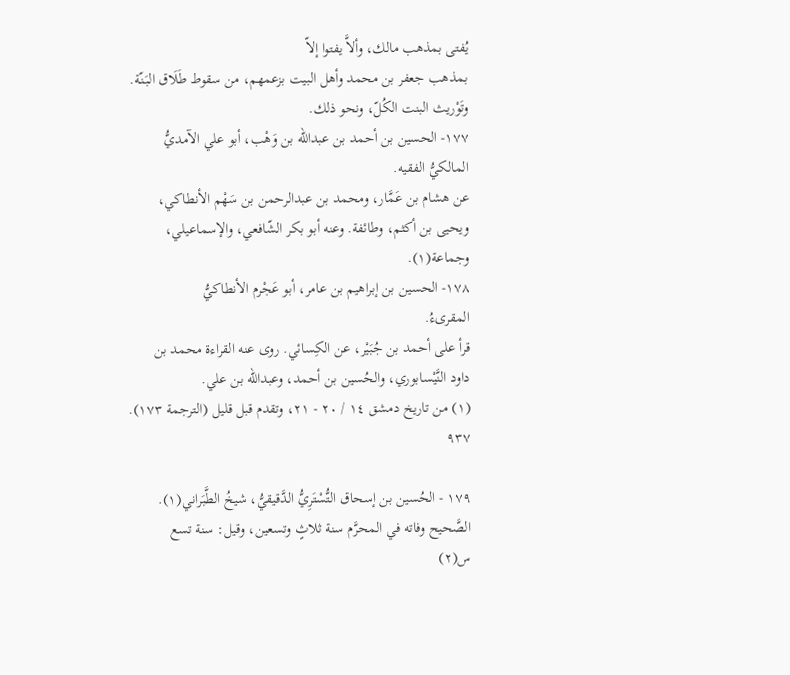يُفتى بمذهب مالك، وألاَّ يفتوا إلاّ
بمذهب جعفر بن محمد وأهل البيت بزعمهم، من سقوط طَلَاق البَنّة.
وتَوْريث البنت الكُلّ، ونحو ذلك.
١٧٧- الحسين بن أحمد بن عبدالله بن وَهْب، أبو علي الآمديُّ
المالكيُّ الفقیه.
عن هشام بن عَمَّار، ومحمد بن عبدالرحمن بن سَهْم الأنطاكي،
ويحيى بن أكثم، وطائفة. وعنه أبو بكر الشّافعي، والإسماعيلي،
وجماعة(١).
١٧٨- الحسين بن إبراهيم بن عامر، أبو عَجْرم الأنطاكيُّ
المقرىءُ.
قرأ على أحمد بن جُبَيْر، عن الكِسائي. روى عنه القراءة محمد بن
داود النَّيْسابوري، والحُسين بن أحمد، وعبدالله بن علي.
(١) من تاريخ دمشق ١٤ / ٢٠ - ٢١، وتقدم قبل قليل (الترجمة ١٧٣).
٩٣٧

١٧٩ - الحُسين بن إسحاق التُّسْتَرِيُّ الدَّقيقيُّ، شيخُ الطَّبَراني(١).
الصَّحيح وفاته في المحرَّم سنة ثلاثٍ وتسعين، وقيل: سنة تسع
س(٢)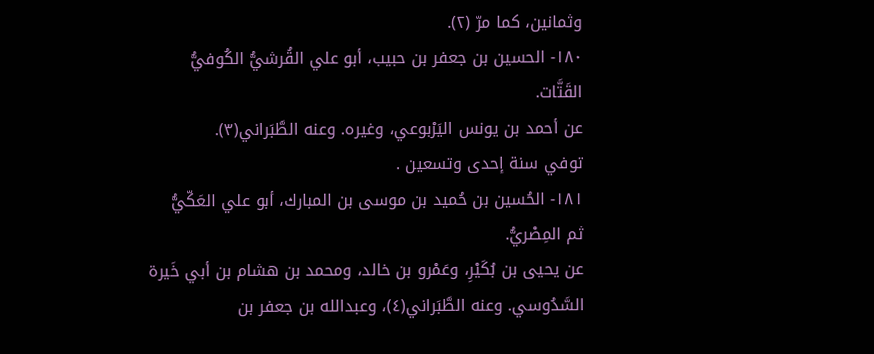وثمانين، كما مرّ (٢).
١٨٠- الحسين بن جعفر بن حبيب، أبو علي القُرشيُّ الكُوفيُّ
القَتَّات.
عن أحمد بن يونس اليَرْبوعي، وغيره. وعنه الطَّبَراني(٣).
توفي سنة إحدى وتسعين .
١٨١- الحُسين بن حُميد بن موسى بن المبارك، أبو علي العَكّيُّ
ثم المِصْريُّ.
عن يحيى بن بُكَيْرِ، وعَمْرو بن خالد، ومحمد بن هشام بن أبي خَيرة
السَّدُوسي. وعنه الطَّبَراني(٤)، وعبدالله بن جعفر بن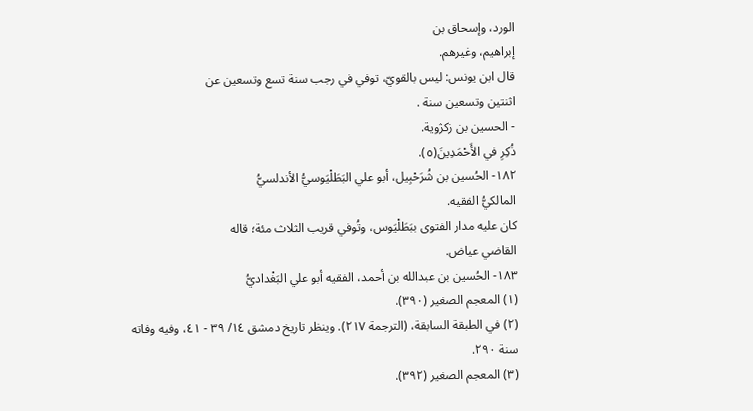الورد، وإسحاق بن
إبراهيم، وغيرهم.
قال ابن يونس: ليس بالقويّ، توفي في رجب سنة تسع وتسعين عن
اثنتين وتسعين سنة .
- الحسين بن زکژوية.
ذُكِرِ في الأَحْمَدِينَ(٥).
١٨٢- الحُسين بن شُرَحْبِيل، أبو علي البَطَلْيَوسيُّ الأندلسيُّ
المالكيُّ الفقیه.
كان عليه مدار الفتوى ببَطَلْيَوس، وتُوفي قريب الثلاث مئة؛ قاله
القاضي عياض.
١٨٣- الحُسين بن عبدالله بن أحمد، الفقيه أبو علي البَغْداديُّ
(١) المعجم الصغير (٣٩٠).
(٢) في الطبقة السابقة، (الترجمة ٢١٧). وينظر تاريخ دمشق ١٤/ ٣٩ - ٤١، وفيه وفاته
سنة ٢٩٠.
(٣) المعجم الصغير (٣٩٢).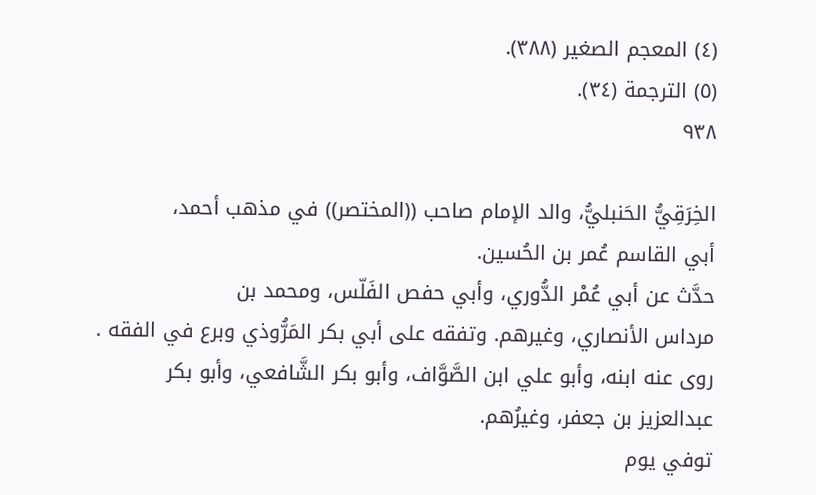(٤) المعجم الصغير (٣٨٨).
(٥) الترجمة (٣٤).
٩٣٨

الخِرَقِيُّ الحَنبليُّ، والد الإمام صاحب ((المختصر)) في مذهب أحمد،
أبي القاسم عُمر بن الحُسين.
حدَّث عن أبي عُمْر الدُّوري، وأبي حفص الفَلّس، ومحمد بن
مرداس الأنصاري، وغيرهم. وتفقه على أبي بكر المَرُّوذي وبرع في الفقه .
روى عنه ابنه، وأبو علي ابن الصَّوَّاف، وأبو بكر الشَّافعي، وأبو بكر
عبدالعزيز بن جعفر، وغیرُهم.
توفي يوم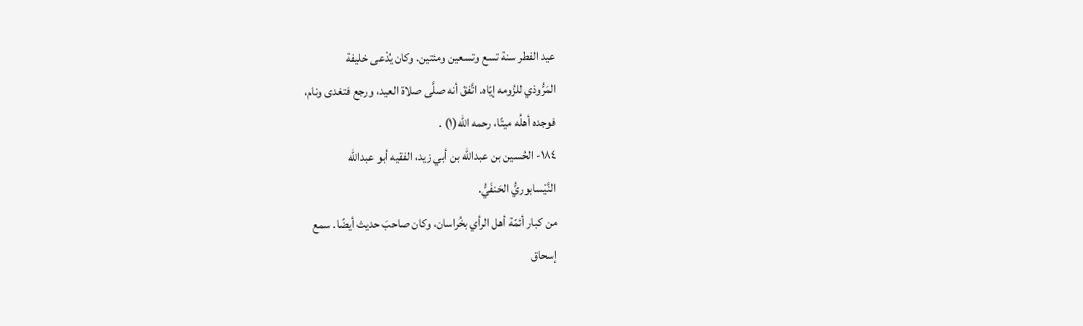عيد الفطر سنة تسع وتسعين ومئتين. وكان يُدْعى خليفة
المَرُّوذي للزُومه إيّاه. اتَّفقَ أنه صلَّى صلاة العيد، ورجع فتغدى ونام،
فوجده أهلُه ميتًا، رحمه الله(١) .
١٨٤- الحُسين بن عبدالله بن أبي زيد، الفقيه أبو عبدالله
النَّيْسابوريُّ الحَنفَيُّ.
من كبار أئمّة أهل الرأي بخُراسان، وكان صاحبَ حديث أيضًا. سمع
إسحاق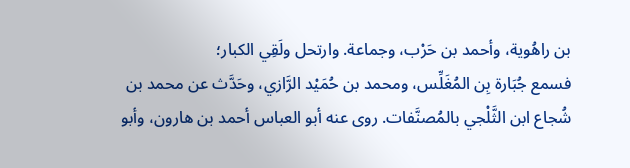بن راهُوية، وأحمد بن حَرْب، وجماعة. وارتحل ولَقِي الكبار؛
فسمع جُبَارة بِن المُغَلِّس، ومحمد بن حُمَيْد الرَّازي، وحَدَّث عن محمد بن
شُجاع ابن الثَّلْجي بالمُصنَّفات. روى عنه أبو العباس أحمد بن هارون، وأبو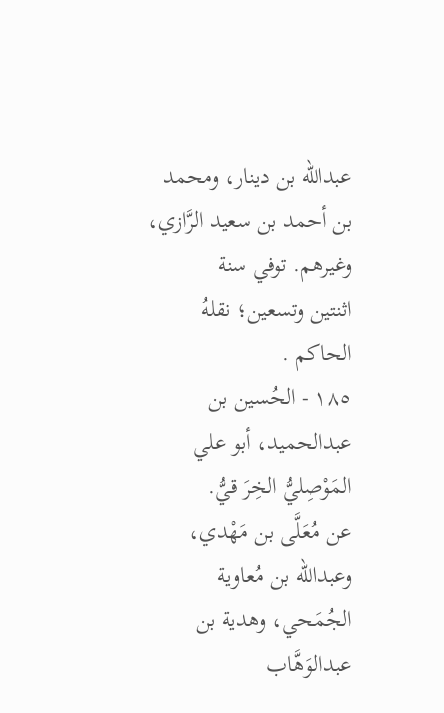عبدالله بن دينار، ومحمد بن أحمد بن سعيد الرَّازي، وغيرهم. توفي سنة
اثنتين وتسعين؛ نقلهُ الحاكم .
١٨٥ - الحُسين بن عبدالحميد، أبو علي المَوْصِليُّ الخِرَ قيُّ.
عن مُعَلَّى بن مَهْدي، وعبدالله بن مُعاوية الجُمَحي، وهدية بن
عبدالوَهَّاب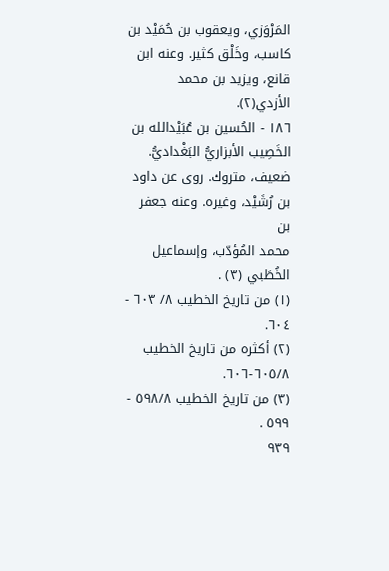المَرْوَزي، ويعقوب بن حُمَيْد بن كاسب، وخَلْق كثير. وعنه ابن
قانع، ويزيد بن محمد الأزدي(٢).
١٨٦ - الحُسين بن عُبَيْدالله بن الخَصِيب الأبزاريُّ البَغْداديُّ.
ضعيف، متروك. روى عن داود بن رُشَيْد، وغيره. وعنه جعفر بن
محمد المُؤدّب، وإسماعيل الخُطَبي (٣) .
(١) من تاريخ الخطيب ٨/ ٦٠٣ - ٦٠٤.
(٢) أكثره من تاريخ الخطيب ٦٠٥/٨-٦٠٦.
(٣) من تاريخ الخطيب ٥٩٨/٨ - ٥٩٩ .
٩٣٩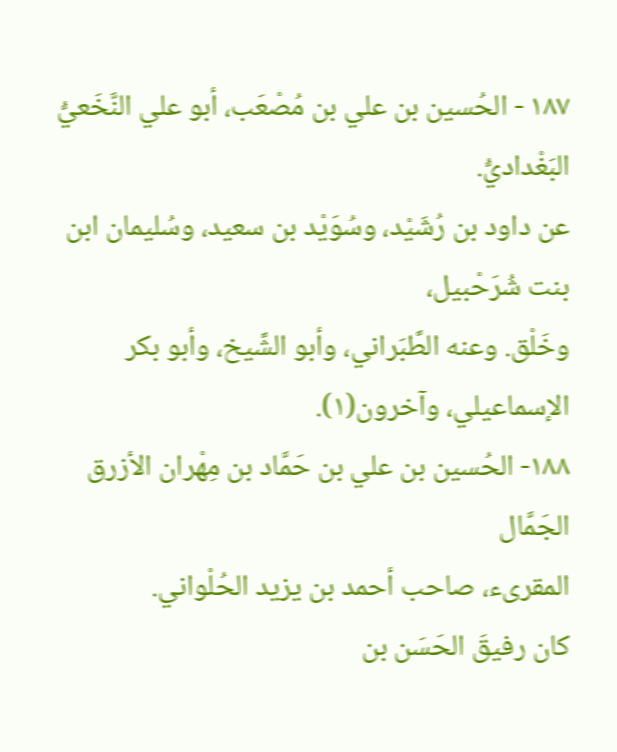١٨٧ - الحُسين بن علي بن مُصْعَب، أبو علي النَّخَعيُّ البَغْداديُّ.
عن داود بن رُشَيْد، وسُوَيْد بن سعيد، وسُليمان ابن بنت شُرَحْبيل،
وخَلْق. وعنه الطَّبَراني، وأبو الشَّيخ، وأبو بكر الإسماعيلي، وآخرون(١).
١٨٨- الحُسين بن علي بن حَمَّاد بن مِهْران الأزرق الجَمَّال
المقرىء، صاحب أحمد بن يزيد الحُلْواني.
كان رفيقَ الحَسَن بن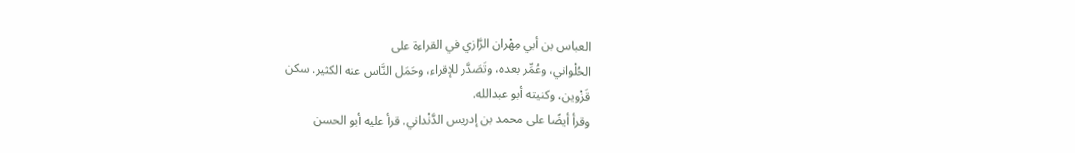العباس بن أبي مِهْران الرَّازي في القراءة على
الحُلْواني، وعُمِّر بعده، وتَصَدَّر للإقراء، وحَمَل النَّاس عنه الكثير. سكن
قَزْوین، وكنيته أبو عبدالله.
وقرأ أيضًا على محمد بن إدريس الدَّنْداني. قرأ عليه أبو الحسن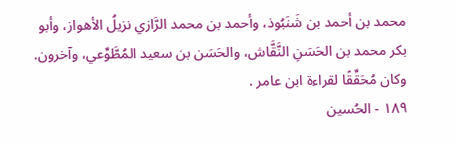محمد بن أحمد بن شَنَبُوذ، وأحمد بن محمد الرَّازي نزيلُ الأهواز، وأبو
بكر محمد بن الحَسَنِ النَّقَّاش، والحَسَن بن سعيد المُطَّوِّعي، وآخرون.
وكان مُحَقِّقًا لقراءة ابن عامر .
١٨٩ - الحُسين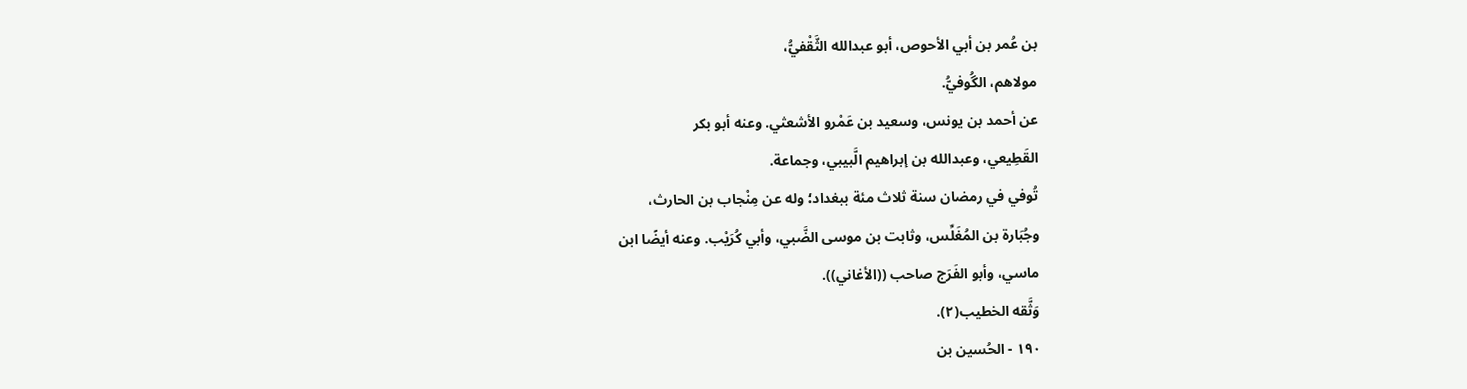بن عُمر بن أبي الأحوص، أبو عبدالله الثَّقْفيُّ،
مولاهم، الگُوفيُّ.
عن أحمد بن يونس، وسعيد بن عَمْرو الأشعثي. وعنه أبو بكر
القَطِيعي، وعبدالله بن إبراهيم الَّبيبي، وجماعة.
تُوفي في رمضان سنة ثلاث مئة ببغداد؛ وله عن مِنْجاب بن الحارث،
وجُبَارة بن المُغَلِّس، وثابت بن موسى الضَّبي، وأبي كُرَيْب. وعنه أيضًا ابن
ماسي، وأبو الفَرَج صاحب ((الأغاني)).
وَثَّقه الخطيب(٢).
١٩٠ - الحُسين بن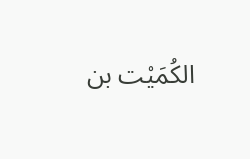الكُمَيْت بن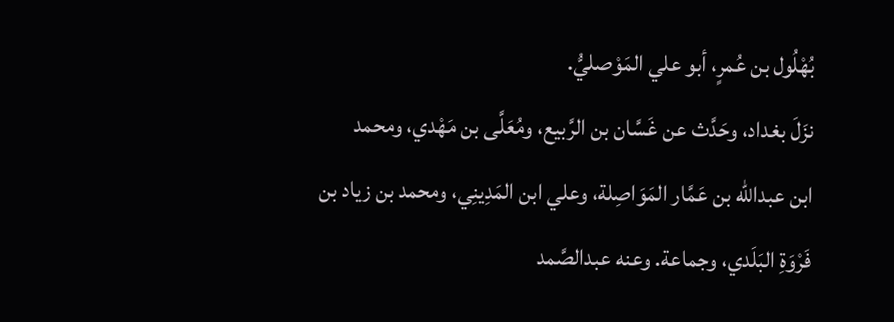بُهْلُول بن عُمرٍ، أبو علي المَوْصليُّ.
نزَلَ بغداد، وحَدَّث عن غَسَّان بن الرَّبيع، ومُعَلَّى بن مَهْدي، ومحمد
ابن عبدالله بن عَمَّار المَوَاصِلة، وعلي ابن المَدِينِي، ومحمد بن زياد بن
فَرْوَةِ البَلَدي، وجماعة. وعنه عبدالصَّمد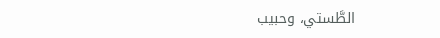الطَّستي، وحبيب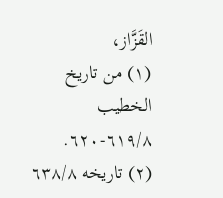القَزَّاز،
(١) من تاريخ الخطيب ٦١٩/٨-٦٢٠.
(٢) تاريخه ٦٣٨/٨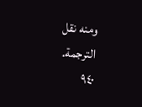ومنه نقل الترجمة.
٩٤٠